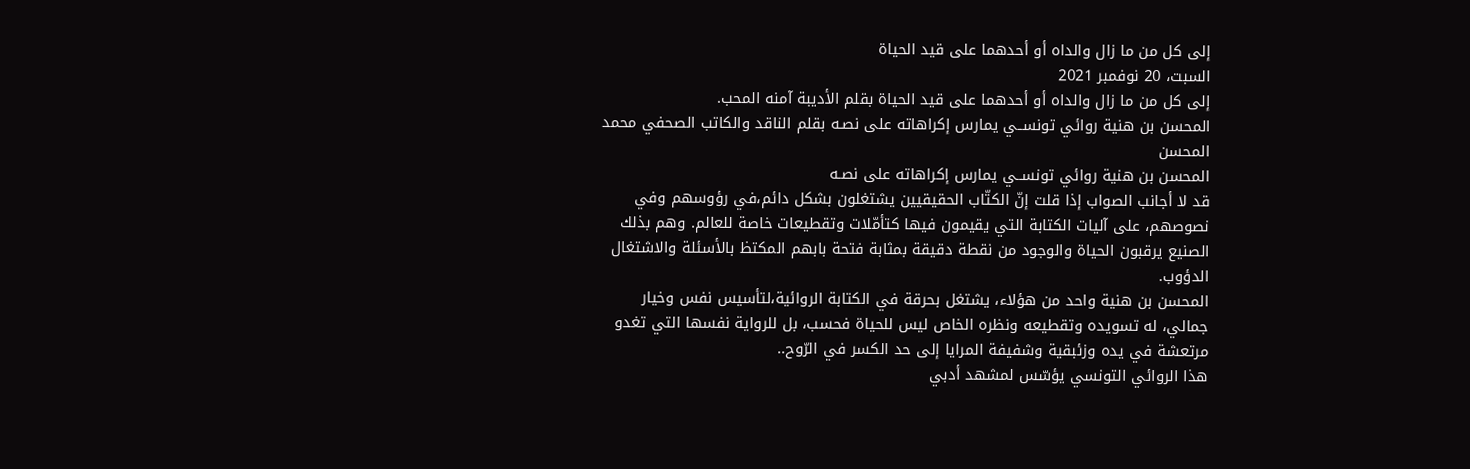إلى كل من ما زال والداه أو أحدهما على قيد الحياة
السبت، 20 نوفمبر 2021
إلى كل من ما زال والداه أو أحدهما على قيد الحياة بقلم الأديبة آمنه المحب.
المحسن بن هنية روائي تونســي يمارس إكراهاته على نصـه بقلم الناقد والكاتب الصحفي محمد المحسن
المحسن بن هنية روائي تونســي يمارس إكراهاته على نصـه
قد لا أجانب الصواب إذا قلت إنّ الكتّاب الحقيقيين يشتغلون بشكل دائم،في رؤوسهم وفي نصوصهم، على آليات الكتابة التي يقيمون فيها كتأمّلات وتقطيعات خاصة للعالم. وهم بذلك الصنيع يرقبون الحياة والوجود من نقطة دقيقة بمثابة فتحة بابهم المكتظ بالأسئلة والاشتغال الدؤوب.
المحسن بن هنية واحد من هؤلاء، يشتغل بحرقة في الكتابة الروائية،لتأسيس نفس وخيار جمالي، له تسويده وتقطيعه ونظره الخاص ليس للحياة فحسب، بل للرواية نفسها التي تغدو مرتعشة في يده وزئبقية وشفيفة المرايا إلى حد الكسر في الرّوح..
هذا الروائي التونسي يؤسّس لمشهد أدبي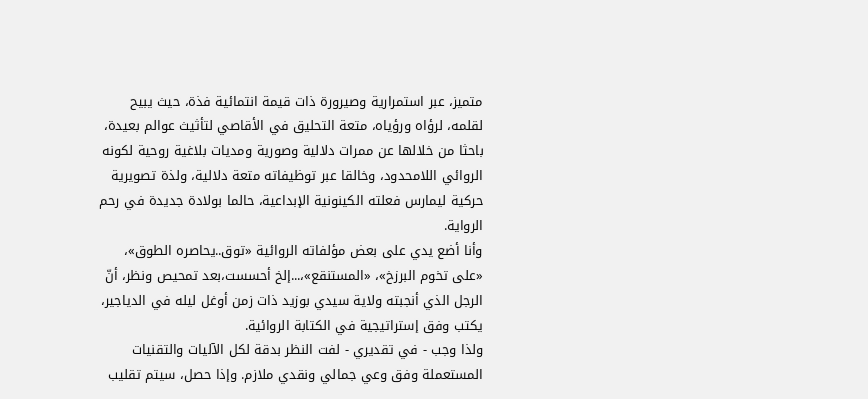متميز، عبر استمرارية وصيرورة ذات قيمة انتمائية فذة، حيث يبيح لقلمه، لرؤاه ورؤياه، متعة التحليق في الأقاصي لتأثيث عوالم بعيدة، باحثا من خلالها عن ممرات دلالية وصورية ومديات بلاغية روحية لكونه الروائي اللامحدود، وخالقا عبر توظيفاته متعة دلالية، ولذة تصويرية حركية ليمارس فعلته الكينونية الإبداعية، حالما بولادة جديدة في رحم الرواية.
وأنا أضع يدي على بعض مؤلفاته الروائية «توق..يحاصره الطوق»، «على تخوم البرزخ»، «المستنقع»،...إلخ أحسست،بعد تمحيص ونظر، أنّ الرجل الذي أنجبته ولاية سيدي بوزيد ذات زمن أوغل ليله في الدياجير، يكتب وفق إستراتيجية في الكتابة الروائية.
ولذا وجب - في تقديري - لفت النظر بدقة لكل الآليات والتقنيات المستعملة وفق وعي جمالي ونقدي ملازم. وإذا حصل، سيتم تقليب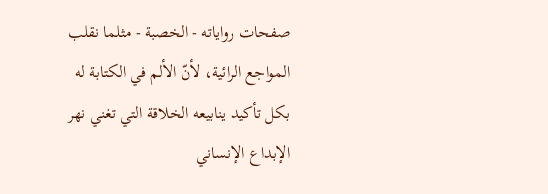صفحات رواياته - الخصبة - مثلما نقلب المواجع الرائية، لأنّ الألم في الكتابة له بكل تأكيد ينابيعه الخلاقة التي تغني نهر الإبداع الإنساني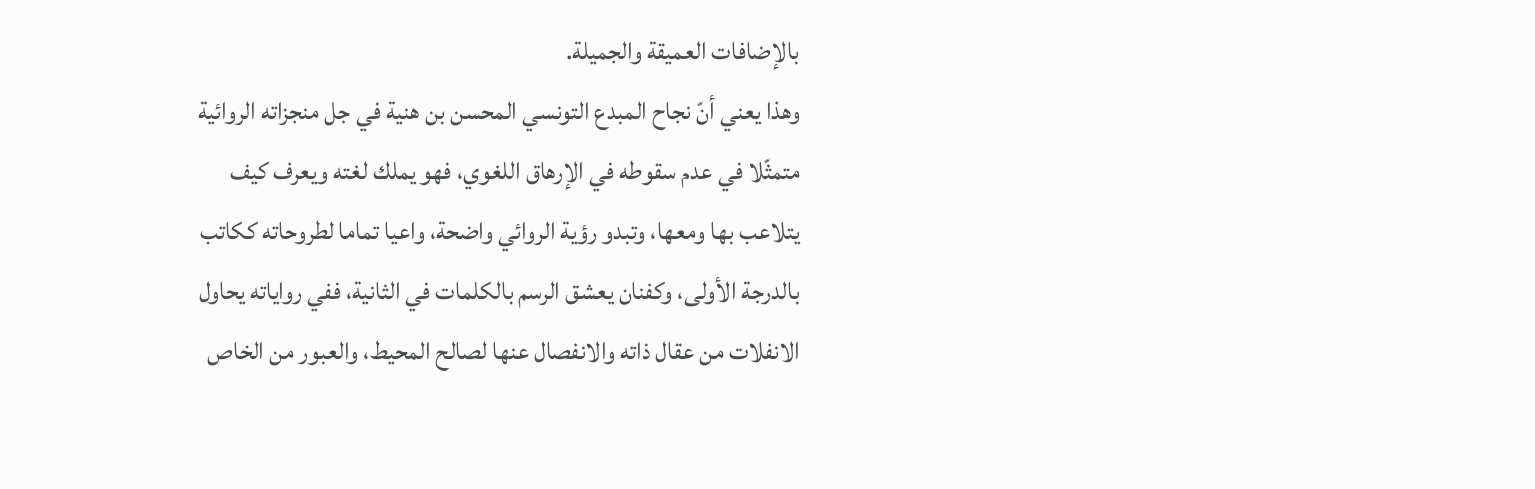بالإضافات العميقة والجميلة.
وهذا يعني أنّ نجاح المبدع التونسي المحسن بن هنية في جل منجزاته الروائية متمثّلا في عدم سقوطه في الإرهاق اللغوي، فهو يملك لغته ويعرف كيف يتلاعب بها ومعها، وتبدو رؤية الروائي واضحة، واعيا تماما لطروحاته ككاتب بالدرجة الأولى، وكفنان يعشق الرسم بالكلمات في الثانية، ففي رواياته يحاول الانفلات من عقال ذاته والانفصال عنها لصالح المحيط، والعبور من الخاص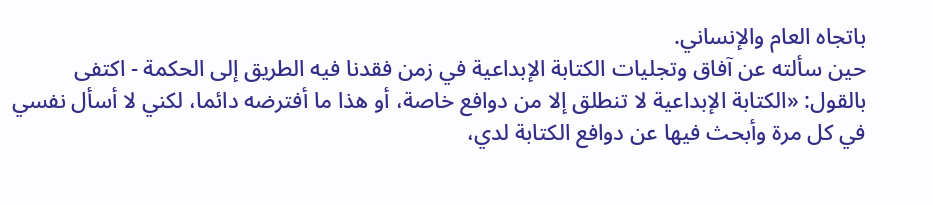باتجاه العام والإنساني.
حين سألته عن آفاق وتجليات الكتابة الإبداعية في زمن فقدنا فيه الطريق إلى الحكمة - اكتفى بالقول: «الكتابة الإبداعية لا تنطلق إلا من دوافع خاصة، أو هذا ما أفترضه دائما، لكني لا أسأل نفسي في كل مرة وأبحث فيها عن دوافع الكتابة لدي،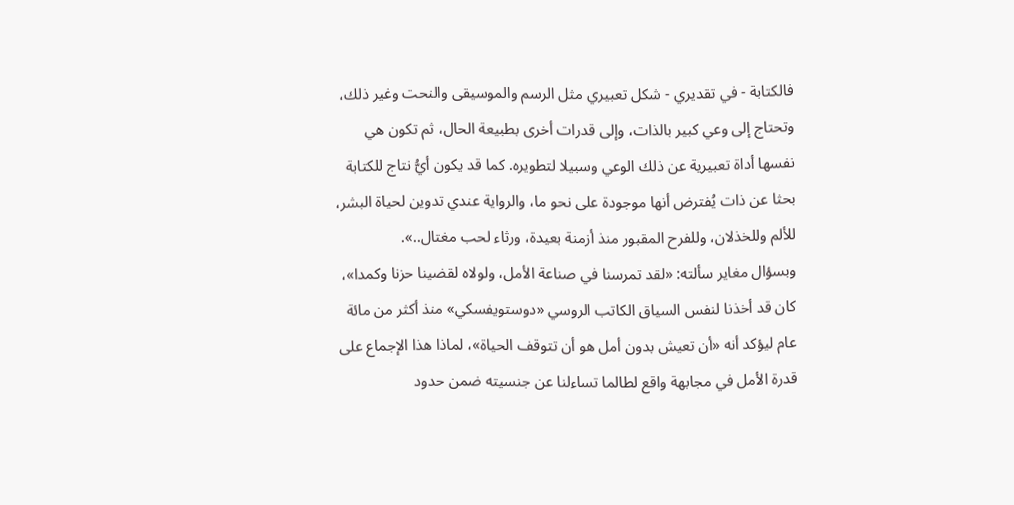فالكتابة - في تقديري - شكل تعبيري مثل الرسم والموسيقى والنحت وغير ذلك، وتحتاج إلى وعي كبير بالذات، وإلى قدرات أخرى بطبيعة الحال، ثم تكون هي نفسها أداة تعبيرية عن ذلك الوعي وسبيلا لتطويره. كما قد يكون أيُّ نتاج للكتابة بحثا عن ذات يُفترض أنها موجودة على نحو ما، والرواية عندي تدوين لحياة البشر، للألم وللخذلان، وللفرح المقبور منذ أزمنة بعيدة، ورثاء لحب مغتال..».
وبسؤال مغاير سألته: «لقد تمرسنا في صناعة الأمل، ولولاه لقضينا حزنا وكمدا»، كان قد أخذنا لنفس السياق الكاتب الروسي «دوستويفسكي» منذ أكثر من مائة عام ليؤكد أنه «أن تعيش بدون أمل هو أن تتوقف الحياة»، لماذا هذا الإجماع على قدرة الأمل في مجابهة واقع لطالما تساءلنا عن جنسيته ضمن حدود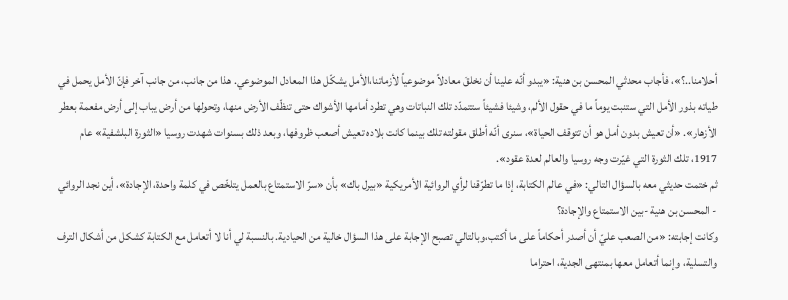أحلامنا..؟»، فأجاب محدثي المحسن بن هنية: «يبدو أنّه علينا أن نخلقَ معادلاً موضوعياً لأزماتنا،الأمل يشكّل هذا المعادل الموضوعي. هذا من جانب، من جانب آخر فإنّ الأمل يحمل في طياته بذور الأمل التي ستنبت يوماً ما في حقول الألم، وشيئا فشيئاً ستتمدّد تلك النباتات وهي تطرد أمامها الأشواك حتى تنظّف الأرض منها، وتحولها من أرض يباب إلى أرض مفعمة بعطر الأزهار». «أن تعيش بدون أمل هو أن تتوقف الحياة»، سنرى أنّه أطلق مقولته تلك بينما كانت بلاده تعيش أصعب ظروفها، وبعد ذلك بسنوات شهدت روسيا «الثورة البلشفية» عام 1917، تلك الثورة التي غيّرت وجه روسيا والعالم لعدة عقود».
ثم ختمت حديثي معه بالسؤال التالي: «في عالم الكتابة، إذا ما تطرّقنا لرأي الروائية الأمريكية «بيرل باك» بأن «سرّ الاستمتاع بالعمل يتلخّص في كلمة واحدة، الإجادة»، أين نجد الروائي - المحسن بن هنية -بين الاستمتاع والإجادة؟
وكانت إجابته: «من الصعب عليّ أن أصدر أحكاماً على ما أكتب،وبالتالي تصبح الإجابة على هذا السؤال خالية من الحيادية. بالنسبة لي أنا لا أتعامل مع الكتابة كشكل من أشكال الترف والتسلية، وإنما أتعامل معها بمنتهى الجدية، احتراما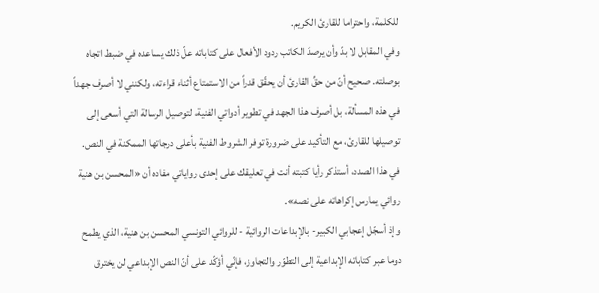للكلمة، واحتراما للقارئ الكريم.
وفي المقابل لا بدّ وأن يرصدَ الكاتب ردود الأفعال على كتاباته علّ ذلك يساعده في ضبط اتجاه بوصلته. صحيح أنّ من حقِّ القارئ أن يحقّق قدراً من الاستمتاع أثناء قراءته، ولكنني لا أصرف جهداً في هذه المسألة، بل أصرف هذا الجهد في تطوير أدواتي الفنية، لتوصيل الرسالة التي أسعى إلى توصيلها للقارئ، مع التأكيد على ضرورة توفر الشروط الفنية بأعلى درجاتها الممكنة في النص. في هذا الصدد، أستذكر رأيا كتبته أنت في تعليقك على إحدى رواياتي مفاده أن «المحسن بن هنية روائي يمارس إكراهاته على نصه».
وإذ أسجّل إعجابي الكبير- بالإبداعات الروائية - للروائي التونسي المحسن بن هنية، الذي يطمح دوما عبر كتاباته الإبداعية إلى التطوّر والتجاوز، فإنّي أؤكّد على أنّ النص الإبداعي لن يخترق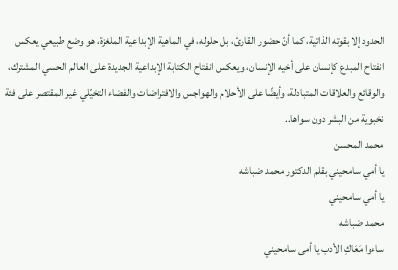الحدود إلا بقوته الذاتية، كما أنّ حضور القارئ، بل حلوله، في الماهية الإبداعية الملغزة، هو وضع طبيعي يعكس انفتاح المبدع كإنسان على أخيه الإنسان، ويعكس انفتاح الكتابة الإبداعية الجديدة على العالم الحسي المشترك، والوقائع والعلاقات المتبادلة، وأيضًا على الأحلام والهواجس والافتراضات والفضاء التخيّلي غير المقتصر على فئة نخبوية من البشر دون سواها..
محمد المحسن
يا أمي سامحيني بقلم الدكتور محمد ضباشه
يا أمي سامحيني
محمد ضباشه
ساءوا مَعَاكِ الأدب يا أمى سامحيني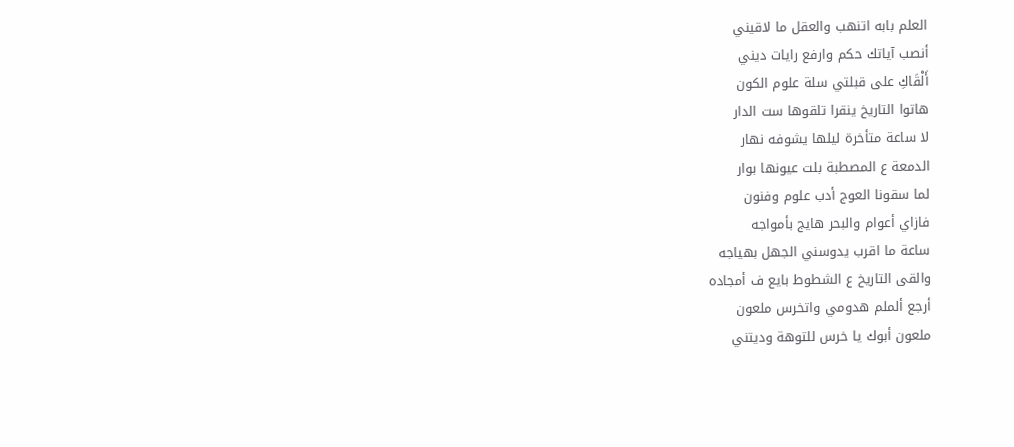العلم بابه اتنهب والعقل ما لاقيني
أنصب آياتك حكم وارفع رايات ديني
أَلْقَاكِ على قبلتي سلة علوم الكون
هاتوا التاريخ ينقرا تلقوها ست الدار
لا ساعة متأخرة ليلها يشوفه نهار
الدمعة ع المصطبة بلت عيونها بوار
لما سقونا العوج أدب علوم وفنون
فازاي أعوام والبحر هايج بأمواجه
ساعة ما اقرب يدوسني الجهل بهياجه
والقى التاريخ ع الشطوط بايع ف أمجاده
أرجع ألملم هدومي واتخرس ملعون
ملعون أبوك يا خرس للتوهة وديتني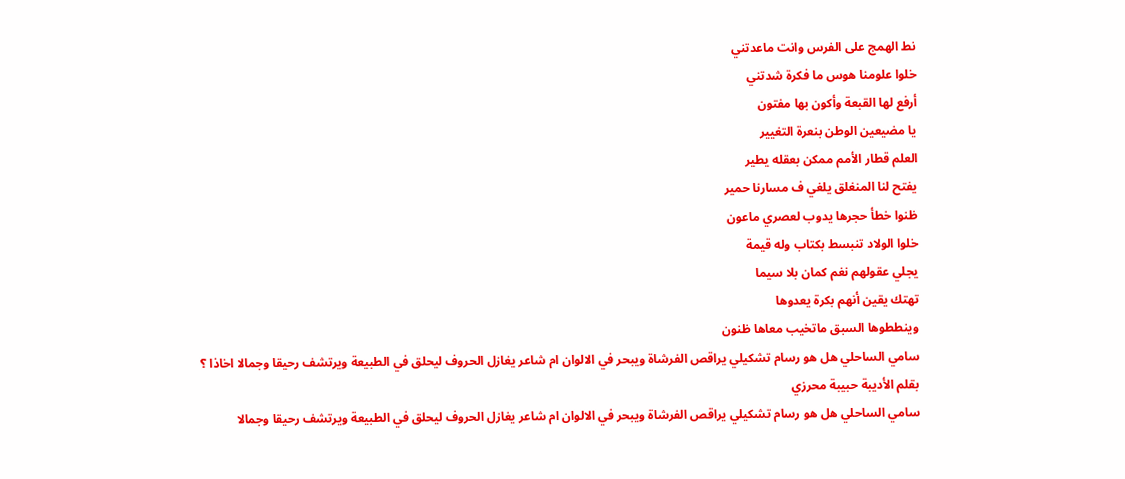نط الهمج على الفرس وانت ماعدتني
خلوا علومنا هوس ما فكرة شدتني
أرفع لها القبعة وأكون بها مفتون
يا مضيعين الوطن بنعرة التغيير
العلم قطار الأمم ممكن بعقله يطير
يفتح لنا المنغلق يلغي ف مسارنا حمير
ظنوا خطأ حجرها يدوب لعصري ماعون
خلوا الولاد تنبسط بكتاب وله قيمة
يجلي عقولهم نغم كمان بلا سيما
تهتك يقين أنهم بكرة يعدوها
وينططوها السبق ماتخيب معاها ظنون
سامي الساحلي هل هو رسام تشكيلي يراقص الفرشاة ويبحر في الالوان ام شاعر يغازل الحروف ليحلق في الطبيعة ويرتشف رحيقا وجمالا اخاذا ؟ بقلم الأديبة حبيبة محرزي
سامي الساحلي هل هو رسام تشكيلي يراقص الفرشاة ويبحر في الالوان ام شاعر يغازل الحروف ليحلق في الطبيعة ويرتشف رحيقا وجمالا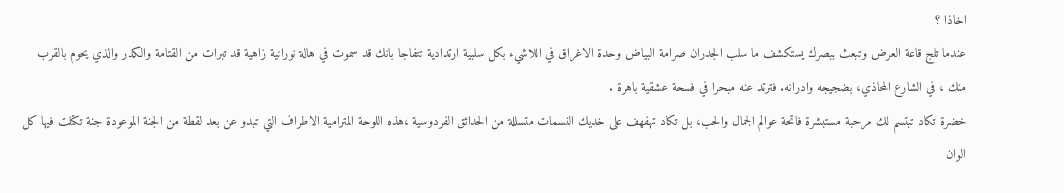اخاذا ؟
عندما تلج قاعة العرض وتبعث ببصرك يستكشف ما سلب الجدران صرامة البياض وحدة الاغراق في اللاشيء بكل سلبية ارتدادية تتفاجا بانك قد سموت في هالة نورانية زاهية قد تبرات من القتامة والكدر والذي يحوم بالقرب منك ، في الشارع المحاذي، بضجيجه وادرانه. فترتد عنه مبحرا في فسحة عشقية باهرة .
خضرة تكاد تبتسم لك مرحبة مستبشرة فاتحة عوالم الجمال والحب، بل تكاد تهفهف على خديك النسمات متسللة من الحدائق الفردوسية ،هذه اللوحة المترامية الاطراف التي تبدو عن بعد لقطة من الجنة الموعودة جنة تكتلت فيها كل الوان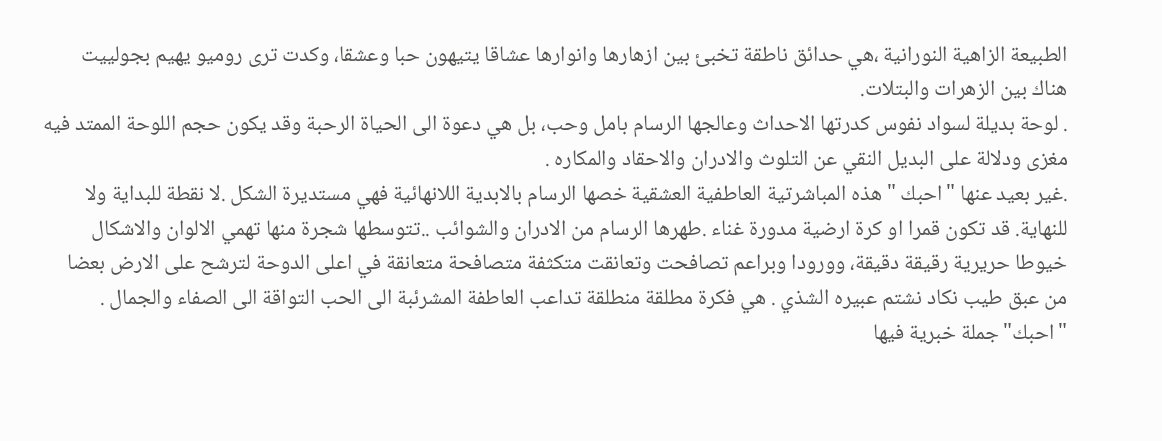الطبيعة الزاهية النورانية ،هي حدائق ناطقة تخبئ بين ازهارها وانوارها عشاقا يتيهون حبا وعشقا، وكدت ترى روميو يهيم بجولييت هناك بين الزهرات والبتلات.
. لوحة بديلة لسواد نفوس كدرتها الاحداث وعالجها الرسام بامل وحب، بل هي دعوة الى الحياة الرحبة وقد يكون حجم اللوحة الممتد فيه مغزى ودلالة على البديل النقي عن التلوث والادران والاحقاد والمكاره .
.غير بعيد عنها "احبك " هذه المباشرتية العاطفية العشقية خصها الرسام بالابدية اللانهائية فهي مستديرة الشكل .لا نقطة للبداية ولا للنهاية. قد تكون قمرا او كرة ارضية مدورة غناء .طهرها الرسام من الادران والشوائب ..تتوسطها شجرة منها تهمي الالوان والاشكال خيوطا حريرية رقيقة دقيقة، وورودا وبراعم تصافحت وتعانقت متكثفة متصافحة متعانقة في اعلى الدوحة لترشح على الارض بعضا من عبق طيب نكاد نشتم عبيره الشذي . هي فكرة مطلقة منطلقة تداعب العاطفة المشرئبة الى الحب التواقة الى الصفاء والجمال .
"احبك"جملة خبرية فيها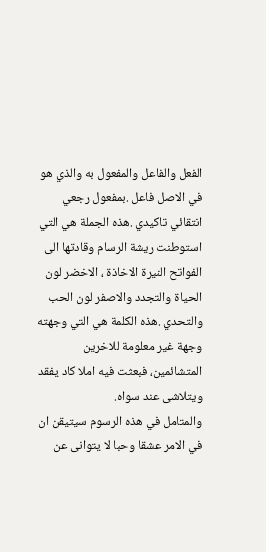الفعل والفاعل والمفعول به والذي هو في الاصل فاعل .بمفعول رجعي انتقائي تاكيدي .هذه الجملة هي التي استوطنت ريشة الرسام وقادتها الى الفواتح النيرة الاخاذة ، الاخضر لون الحياة والتجدد والاصفر لون الحب والتحدي .هذه الكلمة هي التي وجهته وجهة غير معلومة للاخرين المتشائمين، فبعثت فيه املا كاد يفقد ويتلاشى عند سواه.
والمتامل في هذه الرسوم سيتيقن ان في الامر عشقا وحبا لا يتوانى عن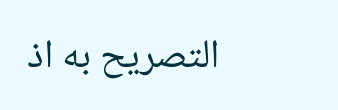التصريح به اذ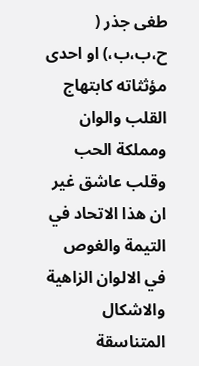طغى جذر ( ح،ب،ب،) او احدى مؤثثاته كابتهاج القلب والوان ومملكة الحب وقلب عاشق غير ان هذا الاتحاد في التيمة والغوص في الالوان الزاهية والاشكال المتناسقة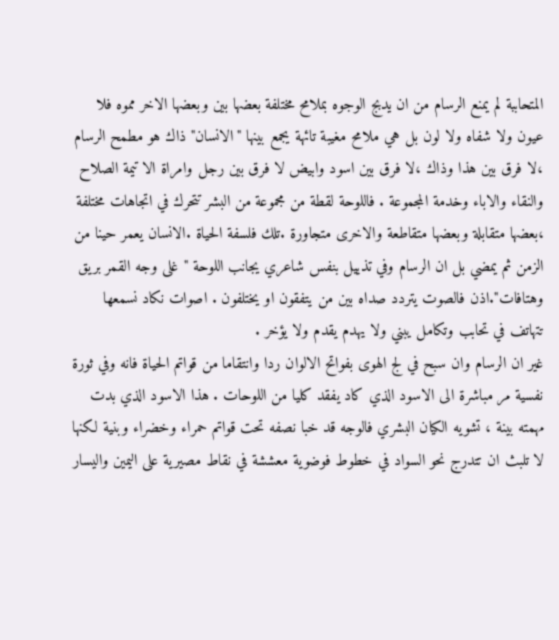المتحاببة لم يمنع الرسام من ان يدبج الوجوه بملامح مختلفة بعضها بين وبعضها الاخر مموه فلا عيون ولا شفاه ولا لون بل هي ملامح مغيبة تائهة يجمع بينها "الانسان" ذاك هو مطمح الرسام ،لا فرق بين هذا وذاك ،لا فرق بين اسود وابيض لا فرق بين رجل وامراة الا تيمة الصلاح والنقاء والاباء وخدمة المجموعة . فاللوحة لقطة من مجموعة من البشر تتحرك في اتجاهات مختلفة ،بعضها متقابلة وبعضها متقاطعة والاخرى متجاورة .تلك فلسفة الحياة .الانسان يعمر حينا من الزمن ثم يمضي بل ان الرسام وفي تذييل بنفس شاعري يجانب اللوحة "غلى وجه القمر بريق وهتافات".اذن فالصوت يتردد صداه بين من يتفقون او يختلفون . اصوات نكاد نسمعها تتهاتف في تحابب وتكامل يبني ولا يهدم يقدم ولا يؤخر .
غير ان الرسام وان سبح في لج الهوى بفواتح الالوان ردا وانتقاما من قواتم الحياة فانه وفي ثورة نفسية مر مباشرة الى الاسود الذي كاد يفقد كليا من اللوحات . هذا الاسود الذي بدت مهمته بينة ، تشويه الكيان البشري فالوجه قد خبا نصفه تحت قواتم حمراء وخضراء وبنية لكنها لا تلبث ان تتدرج نحو السواد في خطوط فوضوية معششة في نقاط مصيرية على اليمين واليسار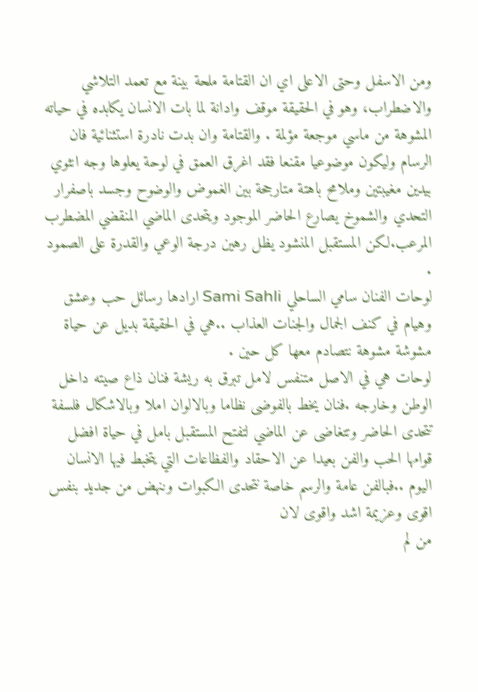ومن الاسفل وحتى الاعلى اي ان القتامة ملحة بينة مع تعمد التلاشي والاضطراب، وهو في الحقيقة موقف وادانة لما بات الانسان يكابده في حياته المشوهة من ماسي موجعة مؤلمة . والقتامة وان بدت نادرة استثنائية فان الرسام وليكون موضوعيا مقنعا فقد اغرق العمق في لوحة يعلوها وجه انثوي بيدين مغيبتين وملامح باهتة متارجحة بين الغموض والوضوح وجسد باصفرار التحدي والشموخ يصارع الحاضر الموجود ويتحدى الماضي المنقضي المضطرب المرعب.لكن المستقبل المنشود يظل رهين درجة الوعي والقدرة على الصمود .
لوحات الفنان سامي الساحلي Sami Sahli ارادها رسائل حب وعشق وهيام في كنف الجمال والجنات العذاب ..هي في الحقيقة بديل عن حياة مشوشة مشوهة نتصادم معها كل حين .
لوحات هي في الاصل متنفس لامل تبرق به ريشة فنان ذاع صيته داخل الوطن وخارجه .فنان يخط بالفوضى نظاما وبالالوان املا وبالاشكال فلسفة تتحدى الحاضر وتتغاضى عن الماضي لتفتح المستقبل بامل في حياة افضل قوامها الحب والفن بعيدا عن الاحقاد والفظاعات التي يتخبط فيها الانسان اليوم ..فبالفن عامة والرسم خاصة نتحدى الكبوات وننهض من جديد بنفس اقوى وعزيمة اشد واقوى لان
من لم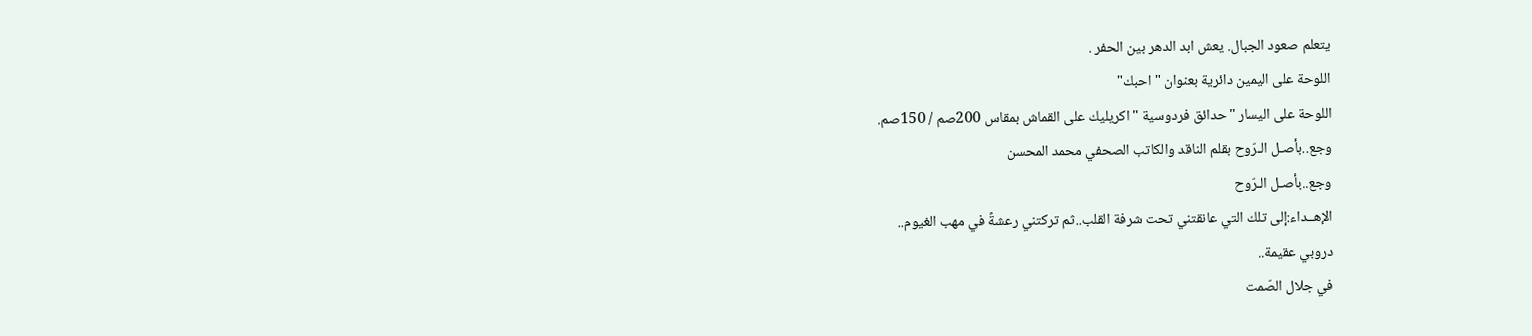يتعلم صعود الجبال. يعش ابد الدهر بين الحفر .
اللوحة على اليمين دائرية بعنوان "احبك"
اللوحة على اليسار "حدائق فردوسية "اكريليك على القماش بمقاس 200صم / 150صم.
وجع..بأصـل الـرّوح بقلم الناقد والكاتب الصحفي محمد المحسن
وجع..بأصـل الـرّوح
الإهــداء:إلى تلك التي عانقتني تحت شرفة القلب..ثم تركتني رعشةً في مهب الغيوم..
دروبي عقيمة..
في جلال الصّمت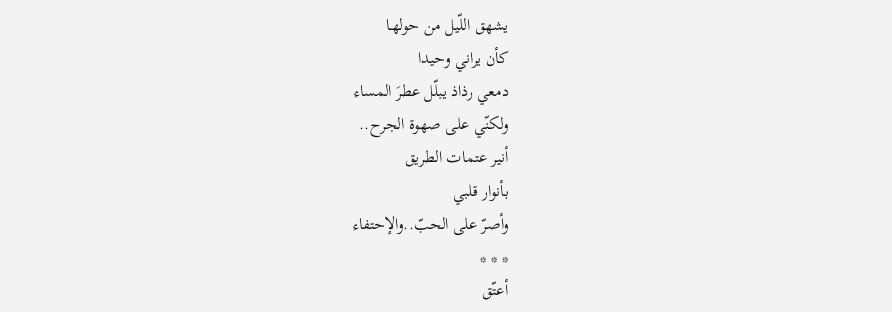يشهق اللّيل من حولهـا
كأن يراني وحيدا
دمعي رذاذ يبلّل عطرَ المساء
ولكنّي على صهوة الجرح..
أنير عتمات الطريق
بأنوار قلبي
وأصرّ على الحبّ..والإحتفاء
* * *
أعتّق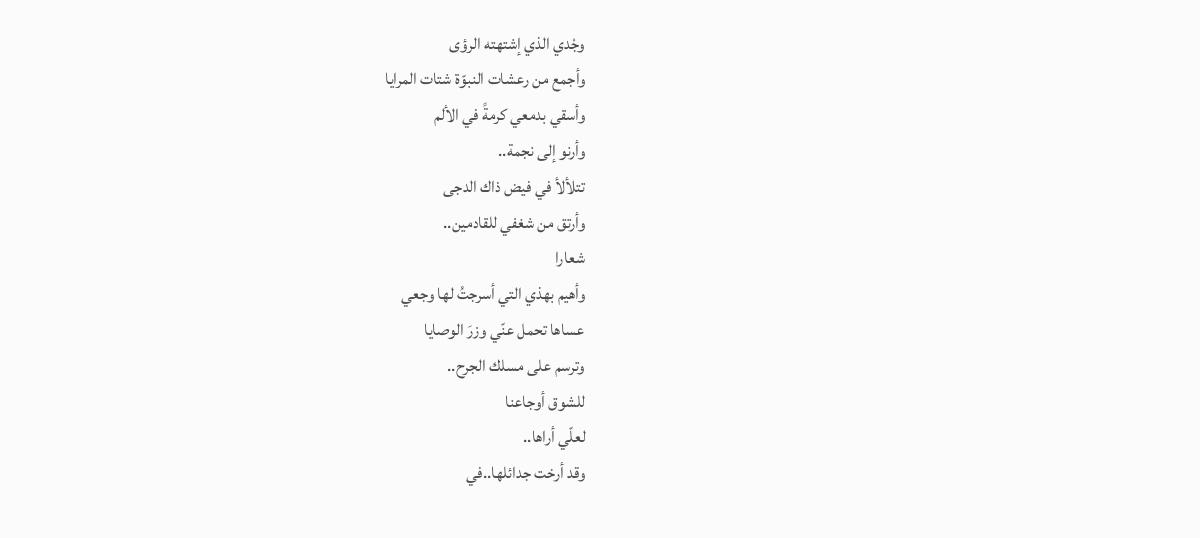وجْدي الذي إشتهته الرؤى
وأجمع من رعشات النبوّة شتات المرايا
وأسقي بدمعي كرمةً في الألم
وأرنو إلى نجمة..
تتلألأ في فيض ذاك الدجى
وأرتق من شغفي للقادمين..
شعارا
وأهيم بهذي التي أسرجتُ لها وجعي
عساها تحمل عنّي وزرَ الوصايا
وترسم على مسلك الجرح..
للشوق أوجاعنا
لعلّي أراها..
وقد أرخت جدائلها..في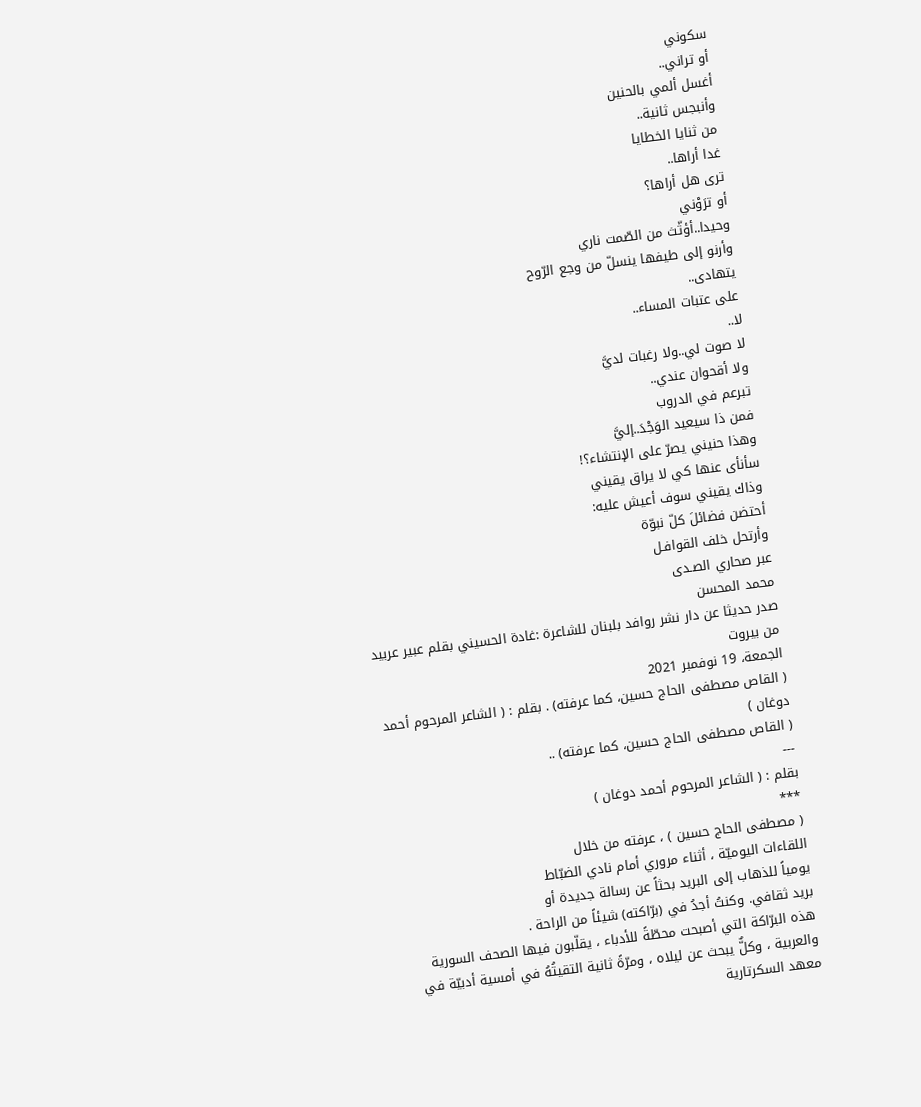سكوني
أو تراني..
أغسل ألمي بالحنين
وأنبجس ثانية..
من ثنايا الخطايا
غدا أراها..
ترى هل أراها؟
أو ترَوْني
وحيدا..أؤثّث من الصّمت ناري
وأرنو إلى طيفها ينسلّ من وجع الرّوح
يتهادى..
على عتبات المساء..
لا..
لا صوت لي..ولا رغبات لديَّ
ولا أقحوان عندي..
تبرعم في الدروب
فمن ذا سيعيد الوَجْدَ..إليَّ
وهذا حنيني يصرّ على الإنتشاء؟!
سأنأى عنها كي لا يراق يقيني
وذاك يقيني سوف أعيش عليه:
أحتضن فضائلَ كلّ نبوّة
وأرتحل خلف القوافـل
عبر صحاري الصـدى
محمد المحسن
صدر حديثا عن دار نشر روافد بلبنان للشاعرة :غادة الحسيني بقلم عبير عربيد من بيروت
الجمعة، 19 نوفمبر 2021
( القاص مصطفى الحاج حسين، كما عرفته) . بقلم : ( الشاعر المرحوم أحمد دوغان )
( القاص مصطفى الحاج حسين، كما عرفته) ..
---
بقلم : ( الشاعر المرحوم أحمد دوغان )
***
( مصطفى الحاج حسين ) ، عرفته من خلال
اللقاءات اليوميّة ، أثناء مروري أمام نادي الضبّاط
يومياً للذهاب إلى البريد بحثاً عن رسالة جديدة أو
بريد ثقافي. وكنتُ أجدُ في (برّاكته) شيئاً من الراحة .
هذه البرّاكة التي أصبحت محطّةً للأدباء ، يقلّبون فيها الصحف السورية والعربية ، وكلٌّ يبحث عن ليلاه ، ومرّةً ثانية التقيتُهُ في أمسية أدبيّة في معهد السكرتارية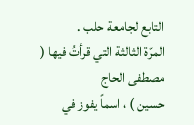التابع لجامعة حلب .
المرّة الثالثة التي قرأتُ فيها ( مصطفى الحاج
حسين ) ، اسماً يفوز في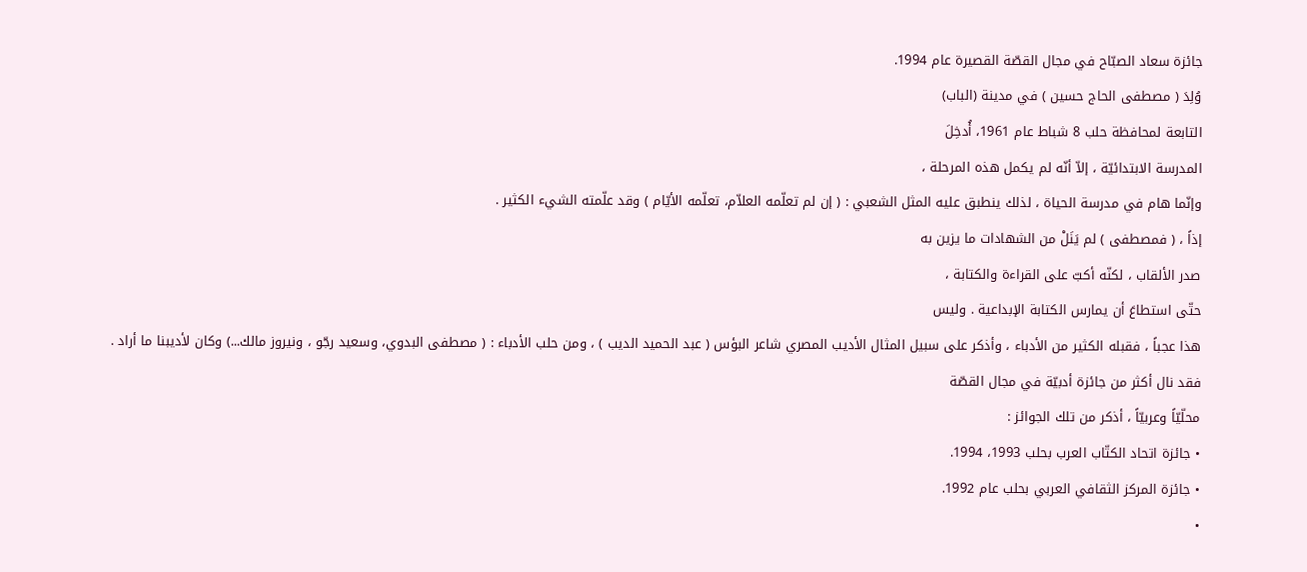جائزة سعاد الصبّاح في مجال القصّة القصيرة عام 1994.
وُلِدَ ( مصطفى الحاج حسين ) في مدينة (الباب)
التابعة لمحافظة حلب 8 شباط عام 1961، أُدخِلَ
المدرسة الابتدائيّة ، إلاّ أنّه لم يكمل هذه المرحلة ،
وإنّما هام في مدرسة الحياة ، لذلك ينطبق عليه المثل الشعبي : ( إن لم تعلّمه العلاّم، تعلّمه الأيّام ) وقد علّمته الشيء الكثير .
إذاً ، ( فمصطفى ) لم يَنَلْ من الشهادات ما يزين به
صدر الألقاب ، لكنّه أكبّ على القراءة والكتابة ،
حتّى استطاعَ أن يمارس الكتابة الإبداعية . وليس
هذا عجباً ، فقبله الكثير من الأدباء ، وأذكر على سبيل المثال الأديب المصري شاعر البؤس ( عبد الحميد الديب ) ، ومن حلب الأدباء : ( مصطفى البدوي، وسعيد رجّو ، ونيروز مالك...) وكان لأديبنا ما أراد .
فقد نال أكثر من جائزة أدبيّة في مجال القصّة
محلّيّاً وعربيّاً ، أذكر من تلك الجوائز :
• جائزة اتحاد الكتّاب العرب بحلب 1993، 1994.
• جائزة المركز الثقافي العربي بحلب عام 1992.
•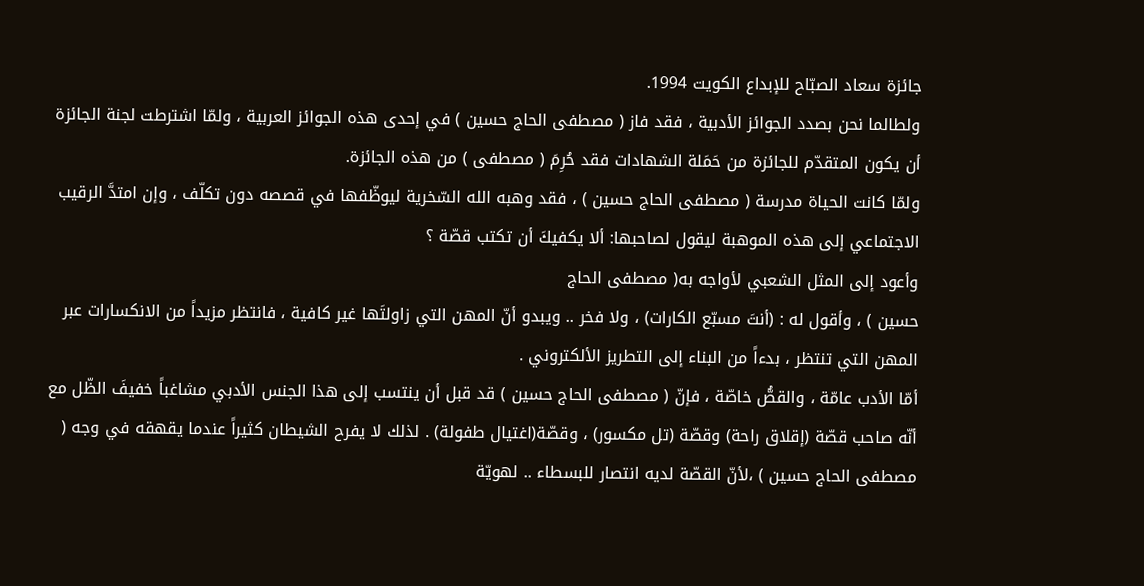جائزة سعاد الصبّاح للإبداع الكويت 1994.
ولطالما نحن بصدد الجوائز الأدبية ، فقد فاز ( مصطفى الحاج حسين ) في إحدى هذه الجوائز العربية ، ولمّا اشترطت لجنة الجائزة أن يكون المتقدّم للجائزة من حَمَلة الشهادات فقد حُرِمَ ( مصطفى ) من هذه الجائزة.
ولمّا كانت الحياة مدرسة ( مصطفى الحاج حسين ) ، فقد وهبه الله السّخرية ليوظّفها في قصصه دون تكلّف ، وإن امتدَّ الرقيب الاجتماعي إلى هذه الموهبة ليقول لصاحبها: ألا يكفيكَ أن تكتب قصّة ؟
وأعود إلى المثل الشعبي لأواجه به( مصطفى الحاج
حسين ) ، وأقول له : (أنتَ مسبّع الكارات) ، ولا فخر .. ويبدو أنّ المهن التي زاولتَها غير كافية ، فانتظر مزيداً من الانكسارات عبر المهن التي تنتظر ، بدءاً من البناء إلى التطريز الألكتروني .
أمّا الأدب عامّة ، والقصُّ خاصّة ، فإنّ ( مصطفى الحاج حسين ) قد قبل أن ينتسب إلى هذا الجنس الأدبي مشاغباً خفيفَ الظّل مع أنّه صاحب قصّة (إقلاق راحة) وقصّة (تل مكسور) ، وقصّة(اغتيال طفولة) . لذلك لا يفرح الشيطان كثيراً عندما يقهقه في وجه ( مصطفى الحاج حسين ) ،لأنّ القصّة لديه انتصار للبسطاء .. لهويّة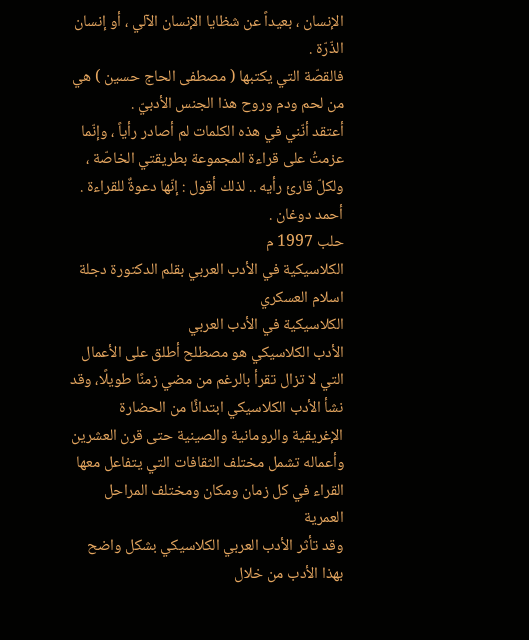الإنسان ، بعيداً عن شظايا الإنسان الآلي ، أو إنسان الذّرّة .
فالقصّة التي يكتبها ( مصطفى الحاج حسين ) هي
من لحم ودم وروح هذا الجنس الأدبيّ .
أعتقد أنّني في هذه الكلمات لم أصادر رأياً ، وإنّما
عزمتُ على قراءة المجموعة بطريقتي الخاصّة ، ولكلّ قارئ رأيه .. لذلك أقول : إنّها دعوةٌ للقراءة .
أحمد دوغان .
حلب 1997 م
الكلاسيكية في الأدب العربي بقلم الدكتورة دجلة اسلام العسكري
الكلاسيكية في الأدب العربي
الأدب الكلاسيكي هو مصطلح أطلق على الأعمال التي لا تزال تقرأ بالرغم من مضي زمنًا طويلًا، وقد نشأ الأدب الكلاسيكي ابتدائًا من الحضارة الإغريقية والرومانية والصينية حتى قرن العشرين وأعماله تشمل مختلف الثقافات التي يتفاعل معها القراء في كل زمان ومكان ومختلف المراحل العمرية
وقد تأثر الأدب العربي الكلاسيكي بشكل واضح بهذا الأدب من خلال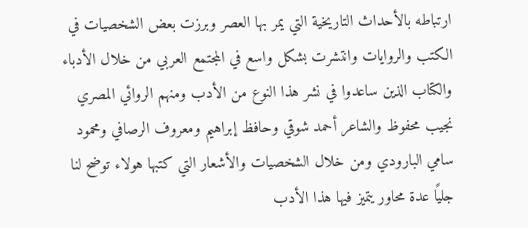ارتباطه بالأحداث التاريخية التي يمر بها العصر وبرزت بعض الشخصيات في الكتب والروايات وانتشرت بشكل واسع في المجتمع العربي من خلال الأدباء والكتاب الذين ساعدوا في نشر هذا النوع من الأدب ومنهم الروائي المصري نجيب محفوظ والشاعر أحمد شوقي وحافظ إبراهيم ومعروف الرصافي ومحمود سامي البارودي ومن خلال الشخصيات والأشعار التي كتبها هولاء توضح لنا جليًا عدة محاور يتميز فيها هذا الأدب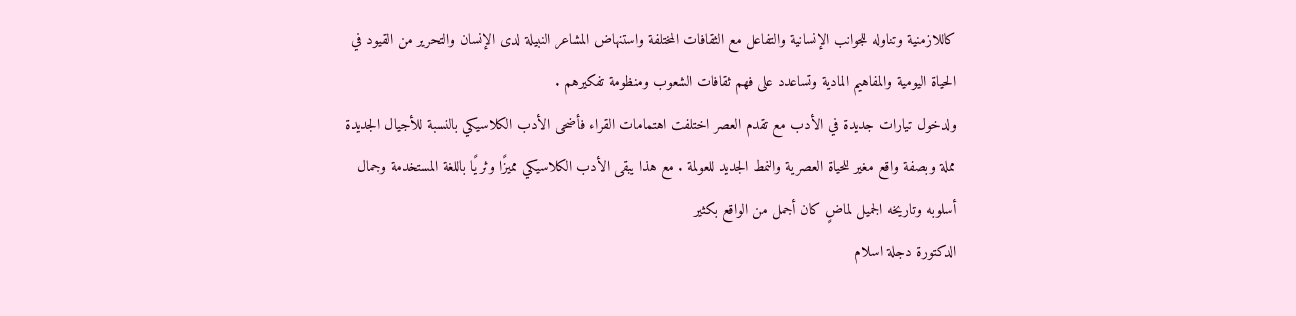كاللازمنية وتناوله للجوانب الإنسانية والتفاعل مع الثقافات المختلفة واستنهاض المشاعر النبيلة لدى الإنسان والتحرير من القيود في الحياة اليومية والمفاهيم المادية وتساعدد على فهم ثقافات الشعوب ومنظومة تفكيرهم .
ولدخول تيارات جديدة في الأدب مع تقدم العصر اختلفت اهتمامات القراء فأضحى الأدب الكلاسيكي بالنسبة للأجيال الجديدة مملة وبصفة واقع مغير للحياة العصرية والنمط الجديد للعولمة . مع هذا يبقى الأدب الكلاسيكي مميزًا وثريًا باللغة المستخدمة وجمال أسلوبه وتاريخه الجميل لماضٍ كان أجمل من الواقع بكثير
الدكتورة دجلة اسلام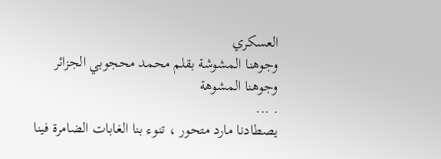العسكري
وجوهنا المشوشة بقلم محمد محجوبي الجزائر
وجوهنا المشوهة
. ...
يصطادنا مارد متحور ، تنوء بنا الغابات الضامرة فينا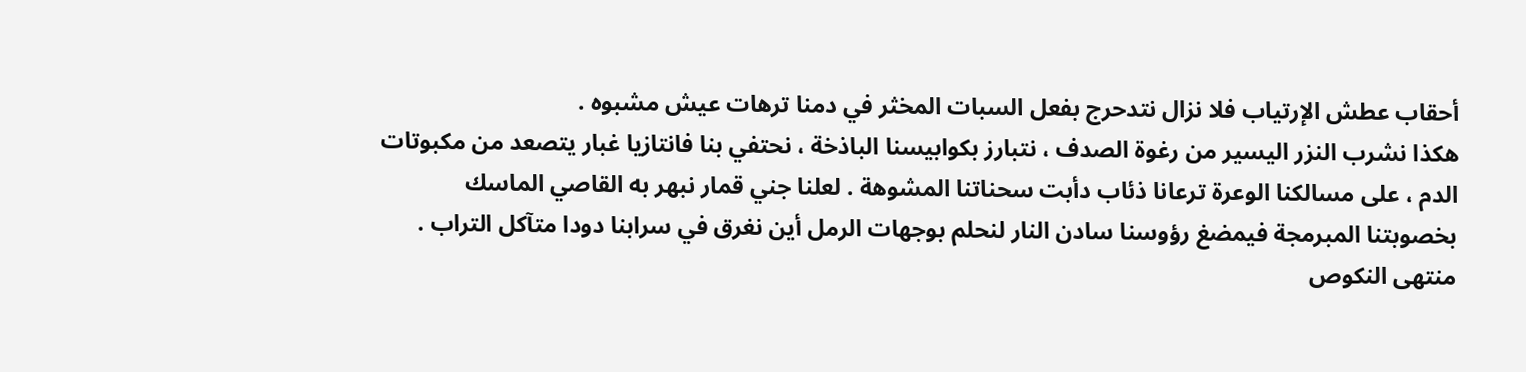أحقاب عطش الإرتياب فلا نزال نتدحرج بفعل السبات المخثر في دمنا ترهات عيش مشبوه .
هكذا نشرب النزر اليسير من رغوة الصدف ، نتبارز بكوابيسنا الباذخة ، نحتفي بنا فانتازيا غبار يتصعد من مكبوتات الدم ، على مسالكنا الوعرة ترعانا ذئاب دأبت سحناتنا المشوهة . لعلنا جني قمار نبهر به القاصي الماسك بخصوبتنا المبرمجة فيمضغ رؤوسنا سادن النار لنحلم بوجهات الرمل أين نغرق في سرابنا دودا متآكل التراب .
منتهى النكوص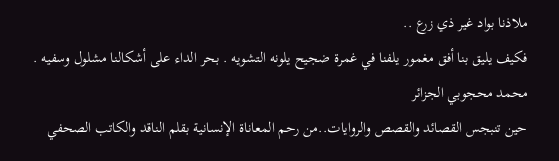ملاذنا بواد غير ذي زرع ..
فكيف يليق بنا أفق مغمور يلفنا في غمرة ضجيح يلونه التشويه . بحر الداء على أشكالنا مشلول وسفيه .
محمد محجوبي الجزائر
حين تنبجس القصائد والقصص والروايات..من رحم المعاناة الإنسانية بقلم الناقد والكاتب الصحفي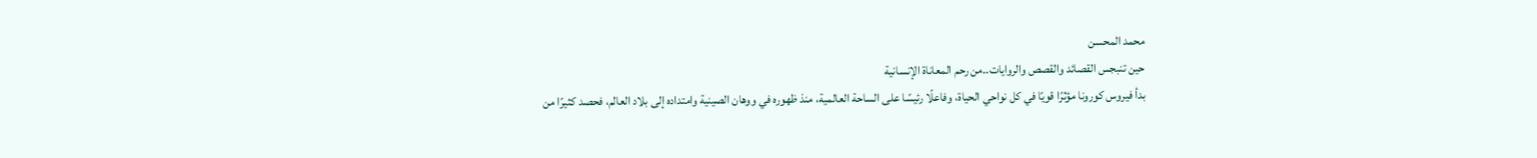محمد المحسن
حين تنبجس القصائد والقصص والروايات..من رحم المعاناة الإنسانية
بدأ فيروس كورونا مؤثرًا قويًا في كل نواحي الحياة، وفاعلًا رئيسًا على الساحة العالمية، منذ ظهوره في ووهان الصينية وامتداده إلى بلاد العالم، فحصد كثيرًا من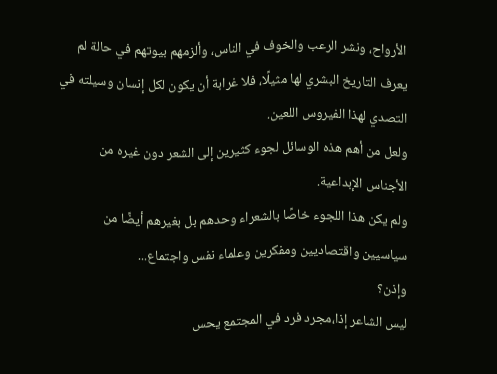الأرواح، ونشر الرعب والخوف في الناس، وألزمهم بيوتهم في حالة لم يعرف التاريخ البشري لها مثيلًا، فلا غرابة أن يكون لكل إنسان وسيلته في التصدي لهذا الفيروس اللعين.
ولعل من أهم هذه الوسائل لجوء كثيرين إلى الشعر دون غيره من الأجناس الإبداعية.
ولم يكن هذا اللجوء خاصًا بالشعراء وحدهم بل بغيرهم أيضًا من سياسيين واقتصاديين ومفكرين وعلماء نفس واجتماع...
وإذن؟
ليس الشاعر إذا،مجرد فرد في المجتمع يحس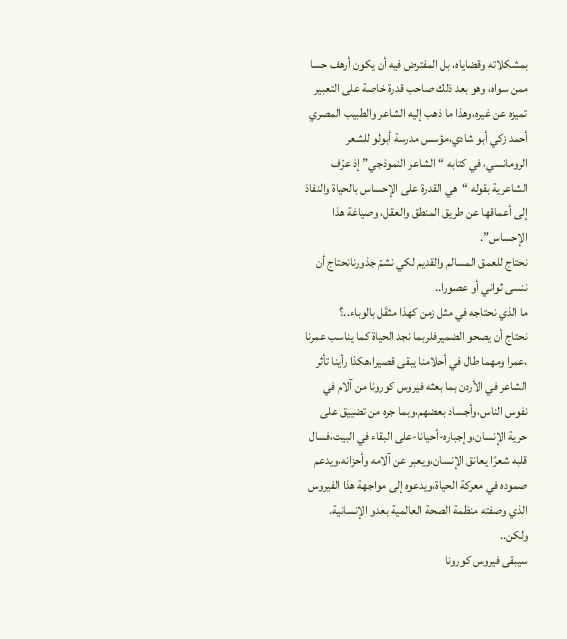بمشكلاته وقضاياه، بل المفترض فيه أن يكون أرهف حسا ممن سواه، وهو بعد ذلك صاحب قدرة خاصة على التعبير تميزه عن غيره،وهذا ما ذهب إليه الشاعر والطبيب المصري أحمد زكي أبو شادي،مؤسس مدرسة أبولو للشعر الرومانسي، في كتابه “الشاعر النموذجي” إذ عرّف الشاعرية بقوله “هي القدرة على الإحساس بالحياة والنفاذ إلى أعماقها عن طريق المنطق والعقل، وصياغة هذا الإحساس”.
نحتاج للعمق المسالم والقديم لكي نشمّ جذورنانحتاج أن ننسى ثواني أو عصورا..
ما الذي نحتاجه في مثل زمن كهذا مثقَل بالوباء..؟
نحتاج أن يصحو الضميرفلربما نجد الحياة كما يناسب عمرنا ،عمرا ومهما طال في أحلامنا يبقى قصيرا،هكذا رأينا تأثر الشاعر في الأردن بما بعثه فيروس كورونا من آلام في نفوس الناس،وأجساد بعضهم،وبما جره من تضييق على حرية الإنسان،وإجباره-أحيانا-على البقاء في البيت،فسال قلبه شعرًا يعانق الإنسان،ويعبر عن آلامه وأحزانه،ويدعم صموده في معركة الحياة،ويدعوه إلى مواجهة هذا الفيروس الذي وصفته منظمة الصحة العالمية بعدو الإنسانية.
ولكن..
سيبقى فيروس كورونا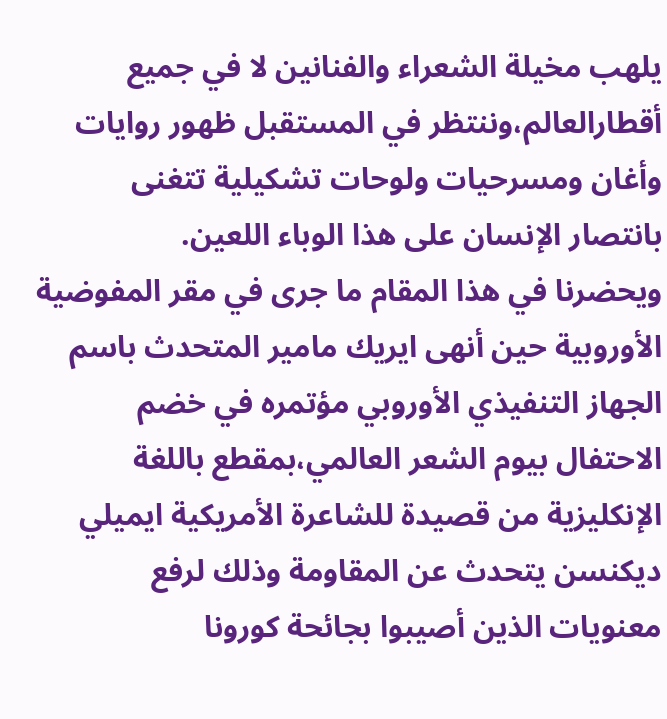يلهب مخيلة الشعراء والفنانين لا في جميع أقطارالعالم،وننتظر في المستقبل ظهور روايات وأغان ومسرحيات ولوحات تشكيلية تتغنى بانتصار الإنسان على هذا الوباء اللعين.
ويحضرنا في هذا المقام ما جرى في مقر المفوضية الأوروبية حين أنهى ايريك مامير المتحدث باسم الجهاز التنفيذي الأوروبي مؤتمره في خضم الاحتفال بيوم الشعر العالمي،بمقطع باللغة الإنكليزية من قصيدة للشاعرة الأمريكية ايميلي ديكنسن يتحدث عن المقاومة وذلك لرفع معنويات الذين أصيبوا بجائحة كورونا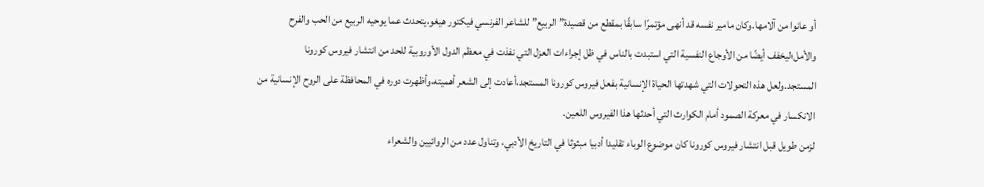أو عانوا من آلامها.وكان مامير نفسه قد أنهى مؤتمرًا سابقًا بمقطع من قصيدة” الربيع” للشاعر الفرنسي فيكتور هيغو،يتحدث عما يوحيه الربيع من الحب والفرح والأمل؛ليخفف أيضًا من الأوجاع النفسية التي استبدت بالناس في ظل إجراءات العزل التي نفذت في معظم الدول الأوروبية للحد من انتشار فيروس كورونا المستجد.ولعل هذه التحولات التي شهدتها الحياة الإنسانية بفعل فيروس كورونا المستجد،أعادت إلى الشعر أهميته،وأظهرت دوره في المحافظة على الروح الإنسانية من الانكسار في معركة الصمود أمام الكوارث التي أحدثها هذا الفيروس اللعين.
لزمن طويل قبل انتشار فيروس كورونا كان موضوع الوباء تقليدا أدبيا مبثوثا في التاريخ الأدبي، وتناول عدد من الروائيين والشعراء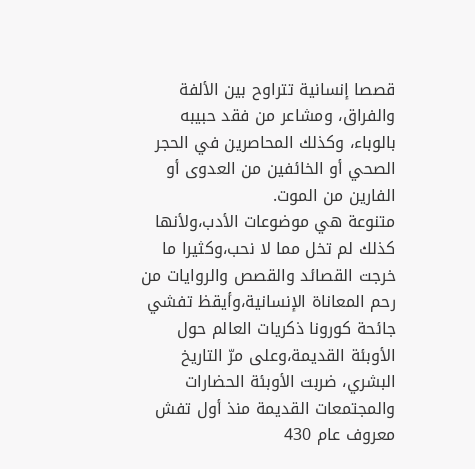قصصا إنسانية تتراوح بين الألفة والفراق، ومشاعر من فقد حبيبه بالوباء، وكذلك المحاصرين في الحجر الصحي أو الخائفين من العدوى أو الفارين من الموت.
متنوعة هي موضوعات الأدب،ولأنها كذلك لم تخل مما لا نحب،وكثيرا ما خرجت القصائد والقصص والروايات من رحم المعاناة الإنسانية،وأيقظ تفشي جائحة كورونا ذكريات العالم حول الأوبئة القديمة،وعلى مرّ التاريخ البشري، ضربت الأوبئة الحضارات والمجتمعات القديمة منذ أول تفش معروف عام 430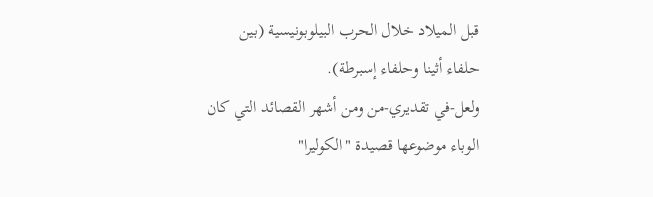قبل الميلاد خلال الحرب البيلوبونيسية (بين حلفاء أثينا وحلفاء إسبرطة).
ولعل-في تقديري-من ومن أشهر القصائد التي كان الوباء موضوعها قصيدة "الكوليرا"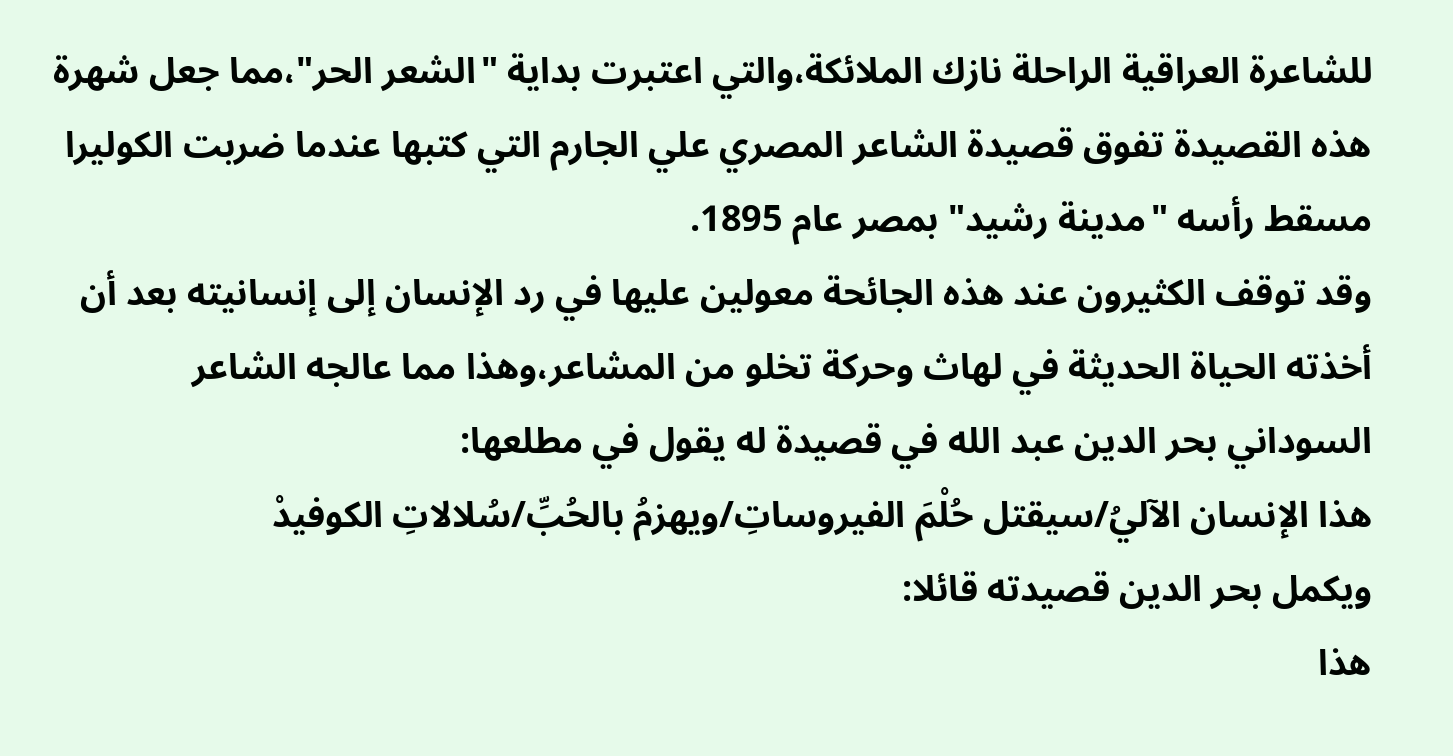للشاعرة العراقية الراحلة نازك الملائكة،والتي اعتبرت بداية "الشعر الحر"،مما جعل شهرة هذه القصيدة تفوق قصيدة الشاعر المصري علي الجارم التي كتبها عندما ضربت الكوليرا مسقط رأسه "مدينة رشيد" بمصر عام 1895.
وقد توقف الكثيرون عند هذه الجائحة معولين عليها في رد الإنسان إلى إنسانيته بعد أن أخذته الحياة الحديثة في لهاث وحركة تخلو من المشاعر،وهذا مما عالجه الشاعر السوداني بحر الدين عبد الله في قصيدة له يقول في مطلعها:
هذا الإنسان الآليُ/سيقتل حُلْمَ الفيروساتِ/ويهزمُ بالحُبِّ/سُلالاتِ الكوفيدْ
ويكمل بحر الدين قصيدته قائلا:
هذا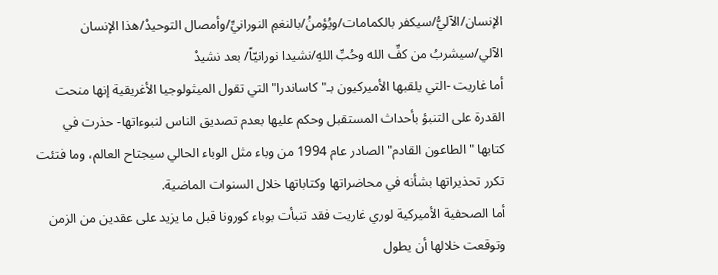الإنسان/الآليُّ/سيكفر بالكمامات/ويُؤمنُ/بالنغمِ النورانيِّ/وأمصال التوحيدْ/هذا الإنسان الآلي/سيشربُ من كفِّ الله وحُبِّ اللهِ/نشيدا نورانيّاً/ بعد نشيدْ
أما غاريت -التي يلقبها الأميركيون بـ"كاساندرا" التي تقول الميثولوجيا الأغريقية إنها منحت القدرة على التنبؤ بأحداث المستقبل وحكم عليها بعدم تصديق الناس لنبوءاتها- حذرت في كتابها "الطاعون القادم" الصادر عام 1994 من وباء مثل الوباء الحالي سيجتاح العالم، وما فتئت تكرر تحذيراتها بشأنه في محاضراتها وكتاباتها خلال السنوات الماضية.
أما الصحفية الأميركية لوري غاريت فقد تنبأت بوباء كورونا قبل ما يزيد على عقدين من الزمن وتوقعت خلالها أن يطول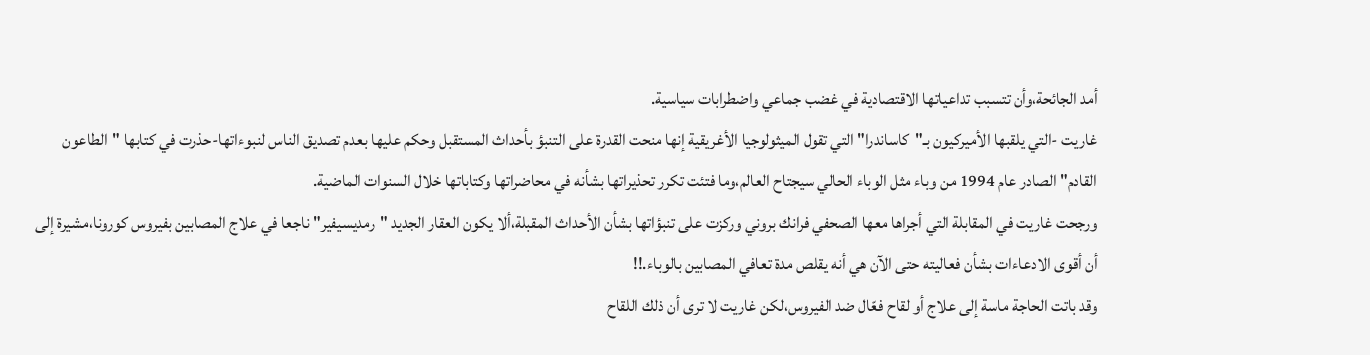أمد الجائحة،وأن تتسبب تداعياتها الاقتصادية في غضب جماعي واضطرابات سياسية.
غاريت -التي يلقبها الأميركيون بـ"كاساندرا" التي تقول الميثولوجيا الأغريقية إنها منحت القدرة على التنبؤ بأحداث المستقبل وحكم عليها بعدم تصديق الناس لنبوءاتها-حذرت في كتابها "الطاعون القادم" الصادر عام 1994 من وباء مثل الوباء الحالي سيجتاح العالم،وما فتئت تكرر تحذيراتها بشأنه في محاضراتها وكتاباتها خلال السنوات الماضية.
ورجحت غاريت في المقابلة التي أجراها معها الصحفي فرانك بروني وركزت على تنبؤاتها بشأن الأحداث المقبلة،ألا يكون العقار الجديد "رمديسيفير" ناجعا في علاج المصابين بفيروس كورونا،مشيرة إلى أن أقوى الادعاءات بشأن فعاليته حتى الآن هي أنه يقلص مدة تعافي المصابين بالوباء.!!
وقد باتت الحاجة ماسة إلى علاج أو لقاح فعّال ضد الفيروس،لكن غاريت لا ترى أن ذلك اللقاح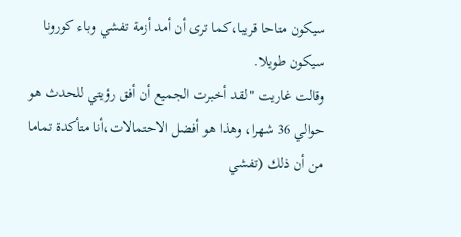سيكون متاحا قريبا،كما ترى أن أمد أزمة تفشي وباء كورونا سيكون طويلا.
وقالت غاريت "لقد أخبرت الجميع أن أفق رؤيتي للحدث هو حوالي 36 شهرا، وهذا هو أفضل الاحتمالات،أنا متأكدة تماما من أن ذلك (تفشي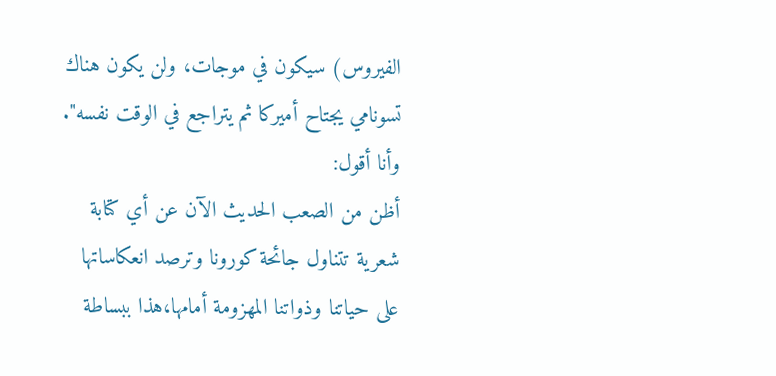الفيروس) سيكون في موجات، ولن يكون هناك تسونامي يجتاح أميركا ثم يتراجع في الوقت نفسه".
وأنا أقول:
أظن من الصعب الحديث الآن عن أي كتابة شعرية تتناول جائحة كورونا وترصد انعكاساتها على حياتنا وذواتنا المهزومة أمامها،هذا ببساطة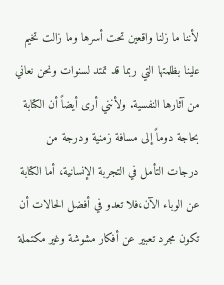لأننا ما زلنا واقعين تحت أسرها وما زالت تخيم علينا بظلمتها التي ربما قد تمتد لسنوات ونحن نعاني من آثارها النفسية. ولأنني أرى أيضاً أن الكتابة بحاجة دوماً إلى مسافة زمنية ودرجة من درجات التأمل في التجربة الإنسانية، أما الكتابة عن الوباء الآن،فلا تعدو في أفضل الحالات أن تكون مجرد تعبير عن أفكار مشوشة وغير مكتملة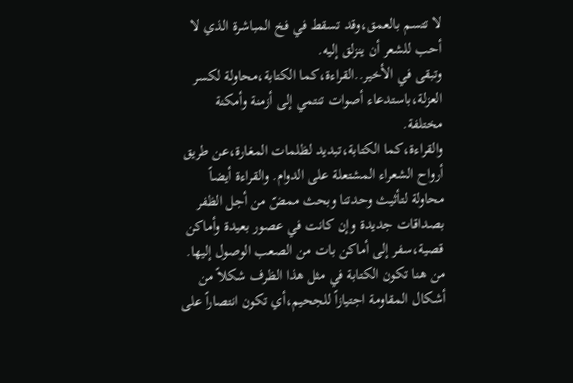لا تتسم بالعمق،وقد تسقط في فخ المباشرة الذي لا أحب للشعر أن ينزلق إليه.
وتبقى في الأخير..القراءة،كما الكتابة،محاولة لكسر العزلة،باستدعاء أصوات تنتمي إلى أزمنة وأمكنة مختلفة.
والقراءة،كما الكتابة،تبديد لظلمات المغارة،عن طريق أرواح الشعراء المشتعلة على الدوام. والقراءة أيضاً محاولة لتأثيث وحدتنا وبحث ممضّ من أجل الظفر بصداقات جديدة وإن كانت في عصور بعيدة وأماكن قصية،سفر إلى أماكن بات من الصعب الوصول إليها.
من هنا تكون الكتابة في مثل هذا الظرف شكلاً من أشكال المقاومة اجتيازاً للجحيم،أي تكون انتصاراً على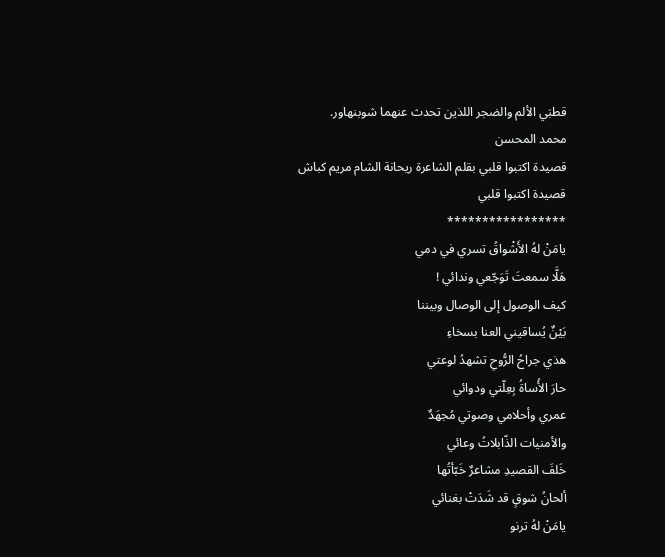قطبَي الألم والضجر اللذين تحدث عنهما شوبنهاور.
محمد المحسن
قصيدة اكتبوا قلبي بقلم الشاعرة ريحانة الشام مريم كباش
قصيدة اكتبوا قلبي
*****************
يامَنْ لهُ الأَشْواقُ تسري في دمي
هَلَّا سمعتَ تَوَجّعي وندائي !
كيف الوصول إلى الوصال وبيننا
بَيْنٌ يُساقيني العنا بسخاءِ
هذي جراحُ الرُّوحِ تشهدُ لوعتي
حارَ الأُساةُ بِعِلّتي ودوائي
عمري وأحلامي وصوتي مُجهَدٌ
والأمنيات الذّابلاتُ وعائي
خَلفَ القصيدِ مشاعرٌ خَبّأتُها
ألحانُ شوقٍ قد شَدَتْ بغنائي
يامَنْ لهُ ترنو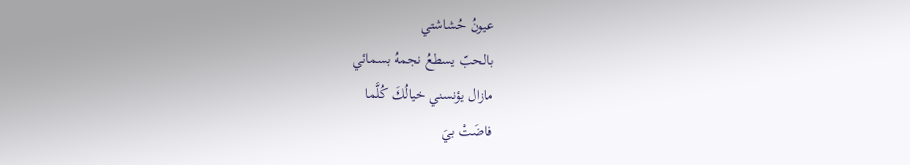عيونُ حُشاشتي
بالحبّ يسطعُ نجمهُ بسمائي
مازال يؤنسني خيالُكَ كُلَّما
فاضَتْ بيَ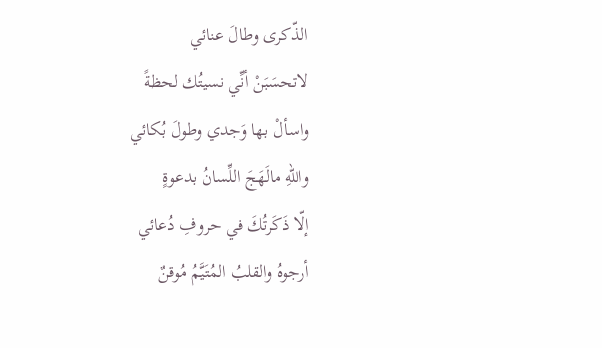الذّكرى وطالَ عنائي
لاتحسَبَنْ أنِّي نسيتُك لحظةً
واسألْ بها وَجدي وطولَ بُكائي
واللّهِ مالَهَجَ اللِّسانُ بدعوةٍ
إلّا ذَكَرتُكَ في حروفِ دُعائي
أرجوهُ والقلبُ المُتَيَّمُ مُوقنٌ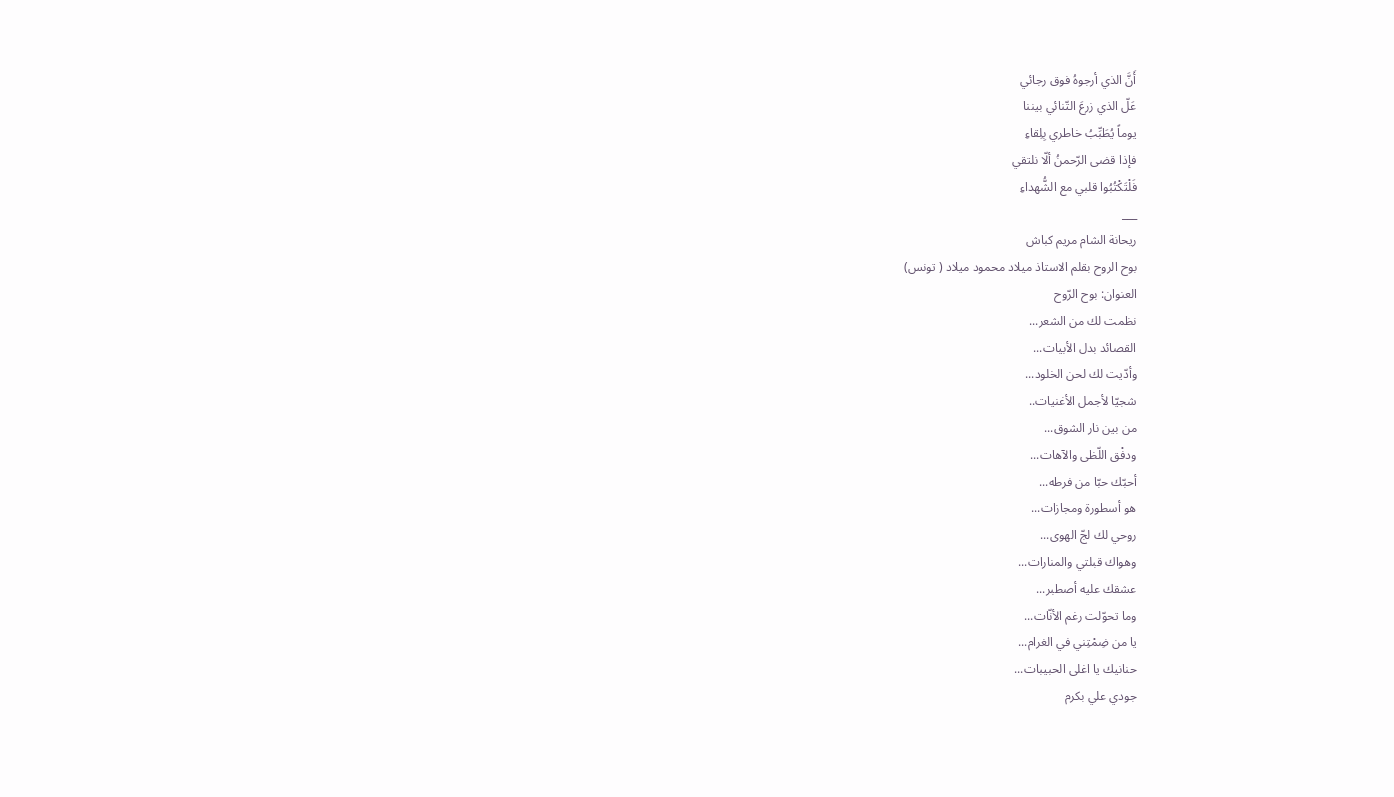أَنَّ الذي أرجوهُ فوق رجائي
عَلّ الذي زرعَ التّنائي بيننا
يوماً يُطَبِّبُ خاطري بِلِقاءِ
فإذا قضى الرّحمنُ ألّا نلتقي
فَلْتَكْتُبُوا قلبي مع الشُّهداءِ
___
ريحانة الشام مريم كباش
بوح الروح بقلم الاستاذ ميلاد محمود ميلاد ( تونس)
العنوان: بوح الرّوح
نظمت لك من الشعر...
القصائد بدل الأبيات...
وأدّيت لك لحن الخلود...
شجيّا لأجمل الأغنيات..
من بين نار الشوق...
ودفْق اللّظى والآهات...
أحبّك حبّا من فرطه...
هو أسطورة ومجازات...
روحي لك لجّ الهوى...
وهواك قبلتي والمنارات...
عشقك عليه أصطبر...
وما تحوّلت رغم الأنّات...
يا من ضِمْتِني في الغرام...
حنانيك يا اغلى الحبيبات...
جودي علي بكرم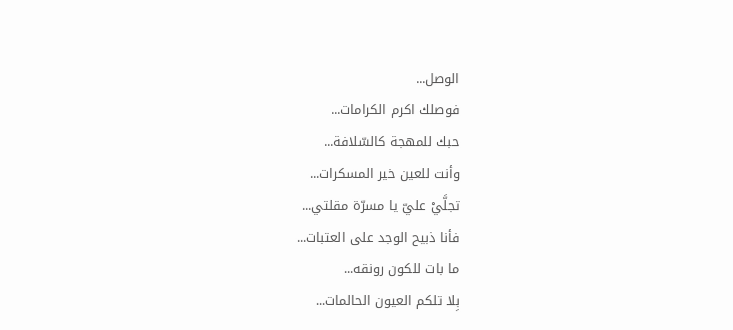الوصل...
فوصلك اكرم الكرامات...
حبك للمهجة كالسّلافة...
وأنت للعين خير المسكرات...
تجلَّيْ عليّ يا مسرّة مقلتي...
فأنا ذبيح الوجد على العتبات...
ما بات للكون رونقه...
بِلا تلكم العيون الحالمات...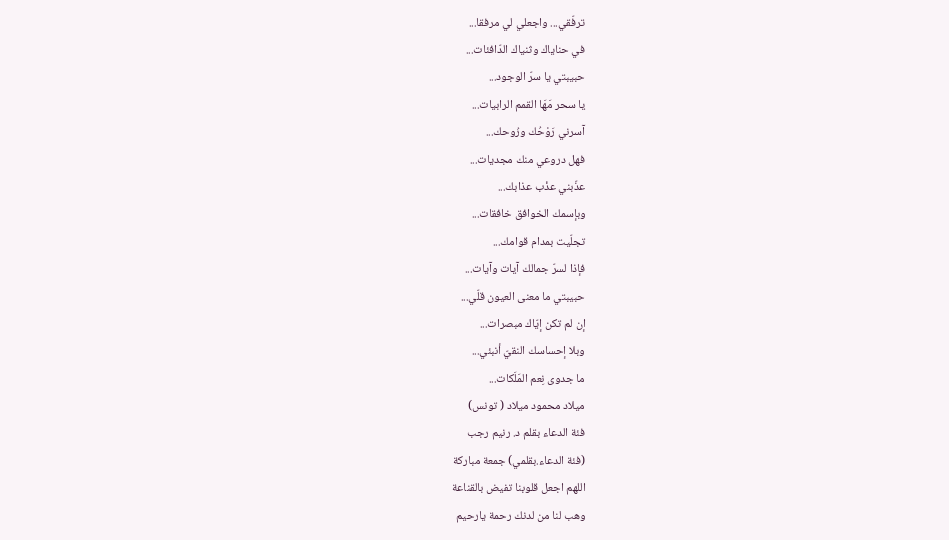ترفّقي... واجعلي لي مرفقا...
في حناياك وثنياك الدّافئات...
حبيبتي يا سرّ الوجود...
يا سحر مَهَا القمم الرابيات...
آسرني رَوْحُك ورُوحك...
فهل دروعي منك مجديات...
عذّبني عذْب عذابك...
وبإسمك الخوافق خافقات...
تجلّيت بمدام قوامك...
فإذا لسرّ جمالك آيات وآيات...
حبيبتي ما معنى العيون قلّي...
إن لم تكن إيّاك مبصرات...
وبلا إحساسك النقيّ أنبئي...
ما جدوى نِعم المَلَكات...
ميلاد محمود ميلاد ( تونس)
فئة الدعاء بقلم د. رنيم رجب
(فئة الدعاء.بقلمي) جمعة مباركة
اللهم اجعل قلوبنا تفيض بالقناعة
وهب لنا من لدنك رحمة يارحيم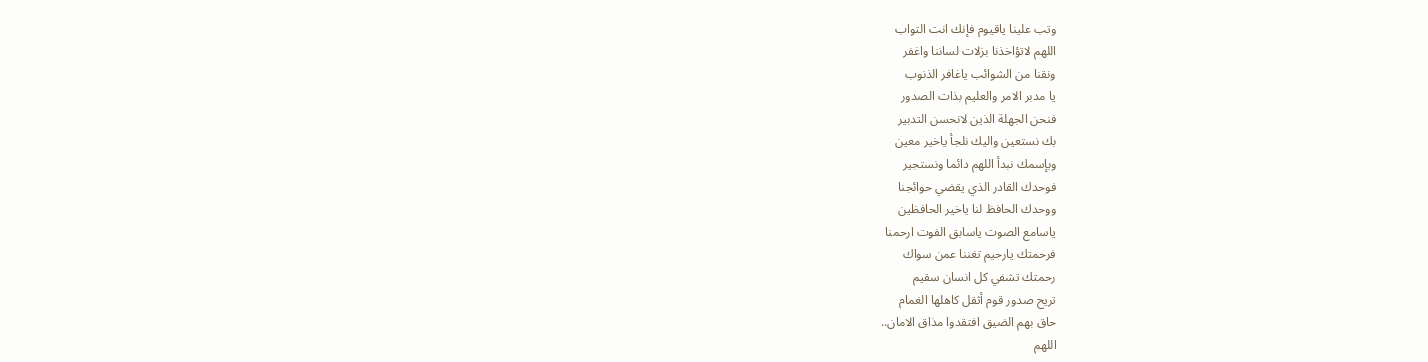وتب علينا ياقيوم فإنك انت التواب
اللهم لاتؤاخذنا بزلات لساننا واغفر
ونقنا من الشوائب ياغافر الذنوب
يا مدبر الامر والعليم بذات الصدور
فنحن الجهلة الذين لانحسن التدبير
بك نستعين واليك نلجأ ياخير معين
وبإسمك نبدأ اللهم دائما ونستجير
فوحدك القادر الذي يقضي حوائجنا
ووحدك الحافظ لنا ياخير الحافظين
ياسامع الصوت ياسابق الفوت ارحمنا
فرحمتك يارحيم تغننا عمن سواك
رحمتك تشفي كل انسان سقيم
تريح صدور قوم أثقل كاهلها الغمام
حاق بهم الضيق افتقدوا مذاق الامان..
اللهم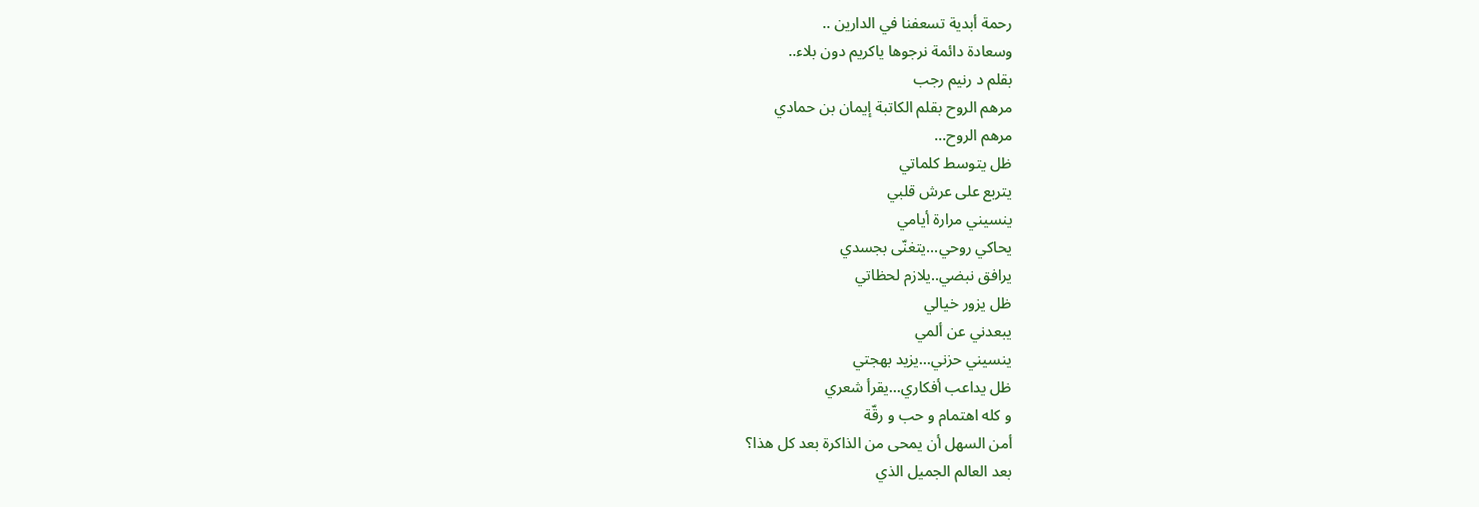رحمة أبدية تسعفنا في الدارين ..
وسعادة دائمة نرجوها ياكريم دون بلاء..
بقلم د رنيم رجب
مرهم الروح بقلم الكاتبة إيمان بن حمادي
مرهم الروح...
ظل يتوسط كلماتي
يتربع على عرش قلبي
ينسيني مرارة أيامي
يحاكي روحي...يتغنّى بجسدي
يرافق نبضي..يلازم لحظاتي
ظل يزور خيالي
يبعدني عن ألمي
ينسيني حزني...يزيد بهجتي
ظل يداعب أفكاري...يقرأ شعري
و كله اهتمام و حب و رقّة
أمن السهل أن يمحى من الذاكرة بعد كل هذا؟
بعد العالم الجميل الذي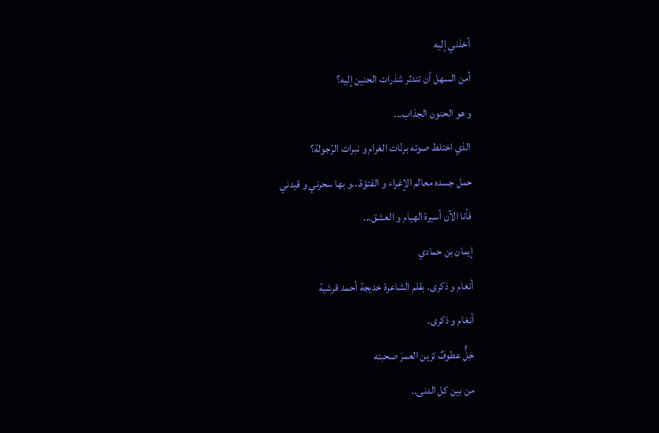أخذني إليه
أمن السهل أن تندثر شذرات الحنين إليه؟
و هو الحنون الجذاب...
الذي اختلط صوته برنّات الغرام و نبرات الرّجولة؟
حمل جسده معالم الإغراء و الفتوّة...و بها سحرني و قيدني
فأنا الآن أسيرة الهيام و العشق...
إيمان بن حمادي
أنغام و ذكرى. بقلم الشاعرة خديجة أحمد قرشية
أنغام و ذكرى.
خِلٌّ عطوفٌ تزين العمرَ صحبته
من بين كل الدنى..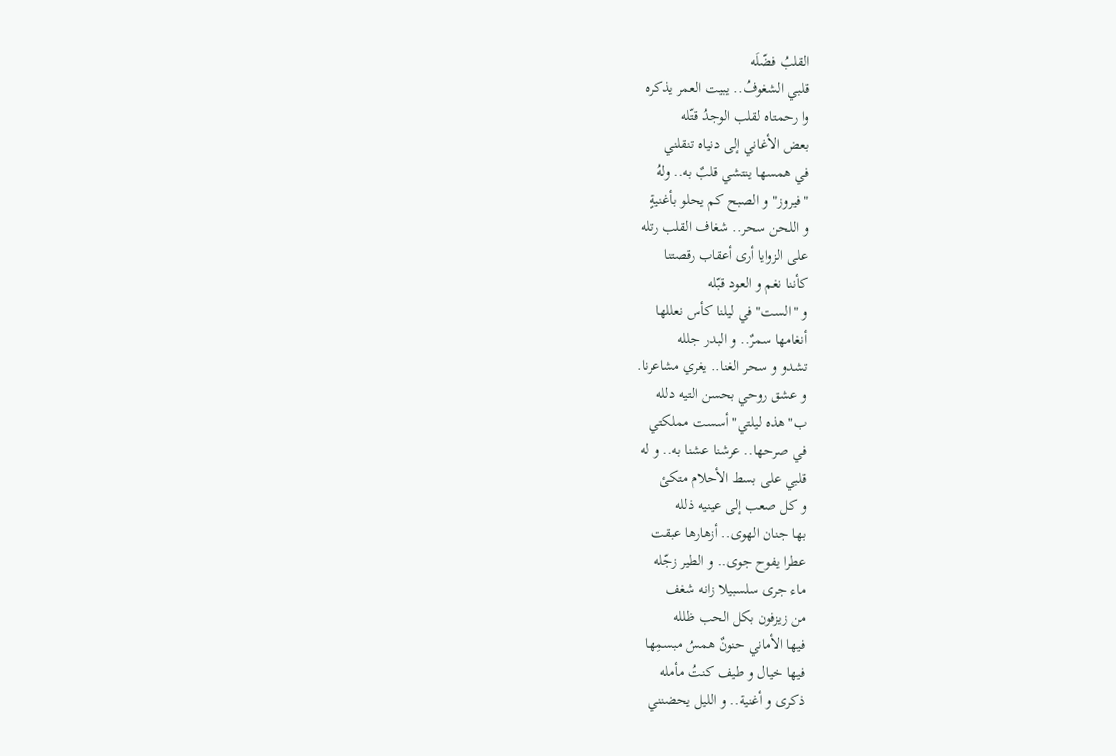القلبُ فضّلَه
قلبي الشغوفُ.. يبيت العمر يذكره
وا رحمتاه لقلب الوجدُ قتّله
بعض الأغاني إلى دنياه تنقلني
في همسها ينتشي قلبٌ به.. ولهُ
"فيروز" و الصبح كم يحلو بأغنيةٍ
و اللحن سحر.. شغاف القلب رتله
على الزوايا أرى أعقاب رقصتنا
كأننا نغم و العود قبّله
و "الست" في ليلنا كأس نعللها
أنغامها سمرٌ.. و البدر جلله
تشدو و سحر الغنا.. يغري مشاعرنا.
و عشق روحي بحسن التيه دلله
ب"هذه ليلتي" أسست مملكتي
في صرحها.. عرشنا عشنا به.. و له
قلبي على بسط الأحلام متكئ
و كل صعب إلى عينيه ذلله
بها جنان الهوى.. أزهارها عبقت
عطرا يفوح جوى.. و الطير زجّله
ماء جرى سلسبيلا زانه شغف
من زيزفون بكل الحب ظلله
فيها الأماني حنونٌ همسُ مبسمِها
فيها خيال و طيف كنتُ مأمله
ذكرى و أغنية.. و الليل يحضنني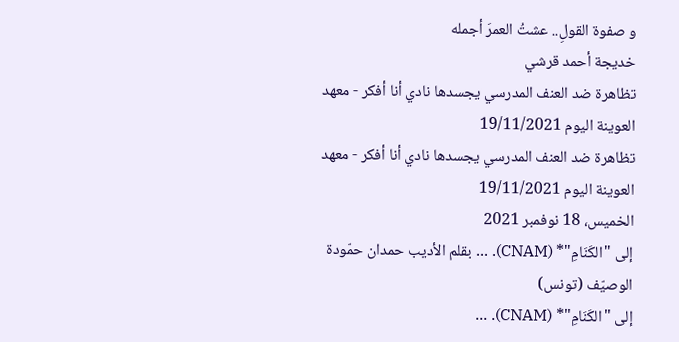و صفوة القولِ.. عشتُ العمرَ أجمله
خديجة أحمد قرشي
تظاهرة ضد العنف المدرسي يجسدها نادي أنا أفكر - معهد العوينة اليوم 19/11/2021
تظاهرة ضد العنف المدرسي يجسدها نادي أنا أفكر - معهد العوينة اليوم 19/11/2021
الخميس، 18 نوفمبر 2021
إلى "الكَنَامِ"* (CNAM). ... بقلم الأديب حمدان حمّودة الوصيّف (تونس)
إلى "الكَنَامِ"* (CNAM). ...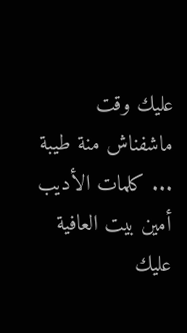عليك وقت ماشفناش منة طيبة ... كلمات الأديب أمين بيت العافية
عليك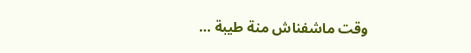وقت ماشفناش منة طيبة ...